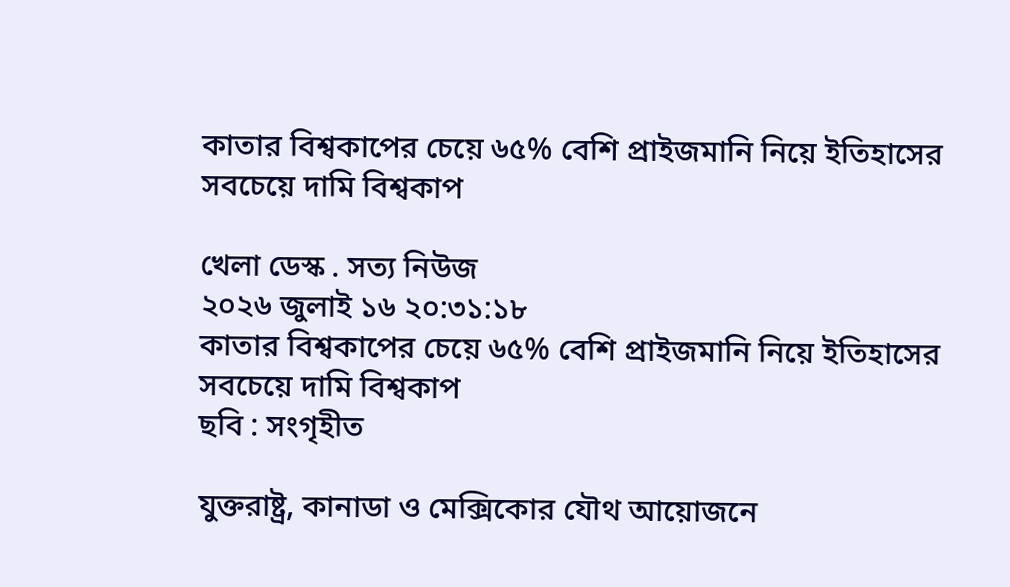কাতার বিশ্বকাপের চেয়ে ৬৫% বেশি প্রাইজমানি নিয়ে ইতিহাসের সবচেয়ে দামি বিশ্বকাপ

খেলা ডেস্ক . সত্য নিউজ
২০২৬ জুলাই ১৬ ২০:৩১:১৮
কাতার বিশ্বকাপের চেয়ে ৬৫% বেশি প্রাইজমানি নিয়ে ইতিহাসের সবচেয়ে দামি বিশ্বকাপ
ছবি : সংগৃহীত

যুক্তরাষ্ট্র, কানাডা ও মেক্সিকোর যৌথ আয়োজনে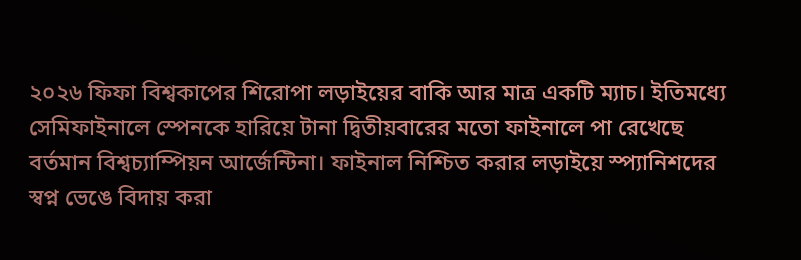২০২৬ ফিফা বিশ্বকাপের শিরোপা লড়াইয়ের বাকি আর মাত্র একটি ম্যাচ। ইতিমধ্যে সেমিফাইনালে স্পেনকে হারিয়ে টানা দ্বিতীয়বারের মতো ফাইনালে পা রেখেছে বর্তমান বিশ্বচ্যাম্পিয়ন আর্জেন্টিনা। ফাইনাল নিশ্চিত করার লড়াইয়ে স্প্যানিশদের স্বপ্ন ভেঙে বিদায় করা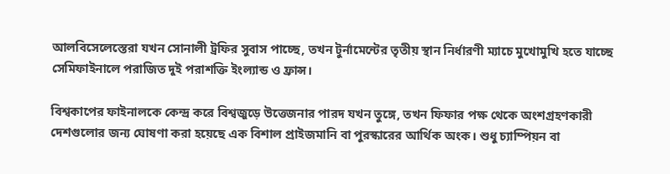আলবিসেলেস্তেরা যখন সোনালী ট্রফির সুবাস পাচ্ছে, তখন টুর্নামেন্টের তৃতীয় স্থান নির্ধারণী ম্যাচে মুখোমুখি হতে যাচ্ছে সেমিফাইনালে পরাজিত দুই পরাশক্তি ইংল্যান্ড ও ফ্রান্স।

বিশ্বকাপের ফাইনালকে কেন্দ্র করে বিশ্বজুড়ে উত্তেজনার পারদ যখন তুঙ্গে, তখন ফিফার পক্ষ থেকে অংশগ্রহণকারী দেশগুলোর জন্য ঘোষণা করা হয়েছে এক বিশাল প্রাইজমানি বা পুরস্কারের আর্থিক অংক। শুধু চ্যাম্পিয়ন বা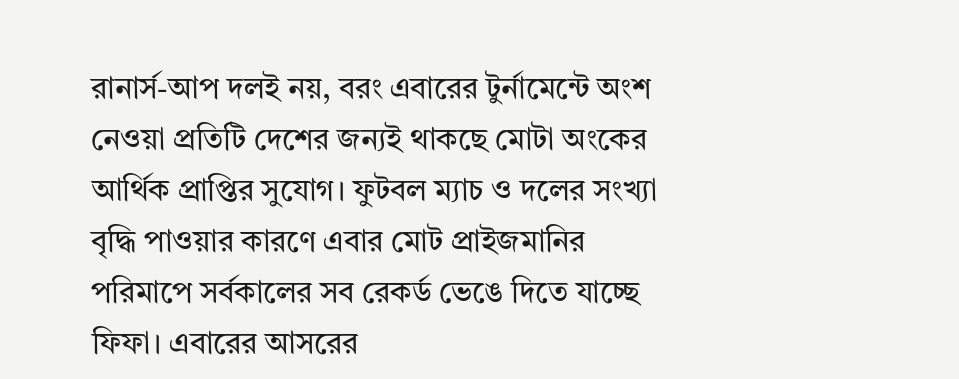রানার্স-আপ দলই নয়, বরং এবারের টুর্নামেন্টে অংশ নেওয়া প্রতিটি দেশের জন্যই থাকছে মোটা অংকের আর্থিক প্রাপ্তির সুযোগ। ফুটবল ম্যাচ ও দলের সংখ্যা বৃদ্ধি পাওয়ার কারণে এবার মোট প্রাইজমানির পরিমাপে সর্বকালের সব রেকর্ড ভেঙে দিতে যাচ্ছে ফিফা। এবারের আসরের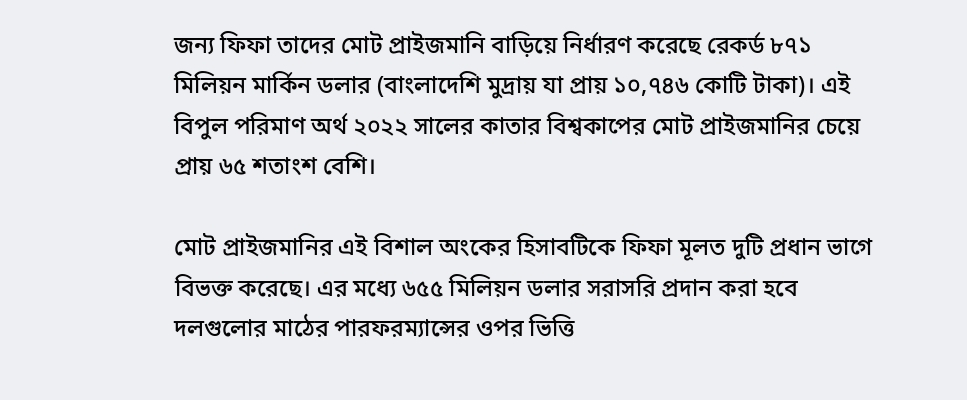জন্য ফিফা তাদের মোট প্রাইজমানি বাড়িয়ে নির্ধারণ করেছে রেকর্ড ৮৭১ মিলিয়ন মার্কিন ডলার (বাংলাদেশি মুদ্রায় যা প্রায় ১০,৭৪৬ কোটি টাকা)। এই বিপুল পরিমাণ অর্থ ২০২২ সালের কাতার বিশ্বকাপের মোট প্রাইজমানির চেয়ে প্রায় ৬৫ শতাংশ বেশি।

মোট প্রাইজমানির এই বিশাল অংকের হিসাবটিকে ফিফা মূলত দুটি প্রধান ভাগে বিভক্ত করেছে। এর মধ্যে ৬৫৫ মিলিয়ন ডলার সরাসরি প্রদান করা হবে দলগুলোর মাঠের পারফরম্যান্সের ওপর ভিত্তি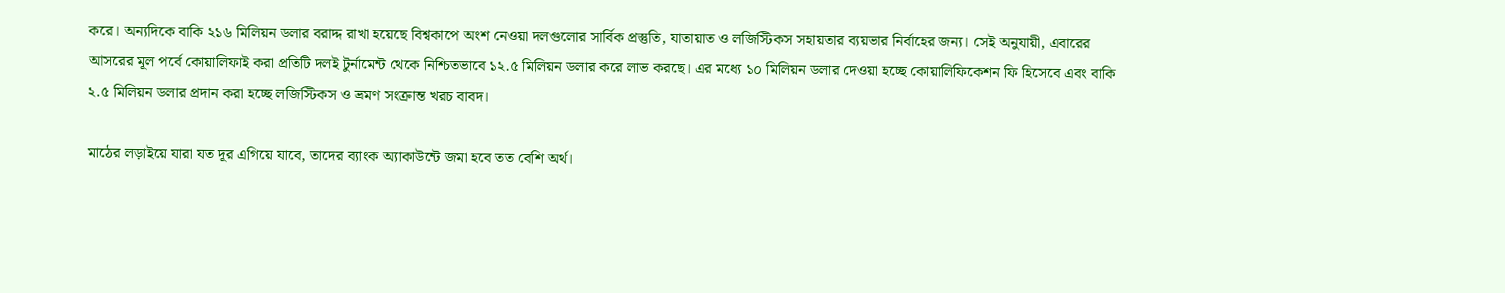করে। অন্যদিকে বাকি ২১৬ মিলিয়ন ডলার বরাদ্দ রাখা হয়েছে বিশ্বকাপে অংশ নেওয়া দলগুলোর সার্বিক প্রস্তুতি, যাতায়াত ও লজিস্টিকস সহায়তার ব্যয়ভার নির্বাহের জন্য। সেই অনুযায়ী, এবারের আসরের মূল পর্বে কোয়ালিফাই করা প্রতিটি দলই টুর্নামেন্ট থেকে নিশ্চিতভাবে ১২.৫ মিলিয়ন ডলার করে লাভ করছে। এর মধ্যে ১০ মিলিয়ন ডলার দেওয়া হচ্ছে কোয়ালিফিকেশন ফি হিসেবে এবং বাকি ২.৫ মিলিয়ন ডলার প্রদান করা হচ্ছে লজিস্টিকস ও ভ্রমণ সংক্রান্ত খরচ বাবদ।

মাঠের লড়াইয়ে যারা যত দূর এগিয়ে যাবে, তাদের ব্যাংক অ্যাকাউন্টে জমা হবে তত বেশি অর্থ।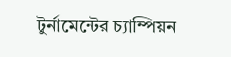টুর্নামেন্টের চ্যাম্পিয়ন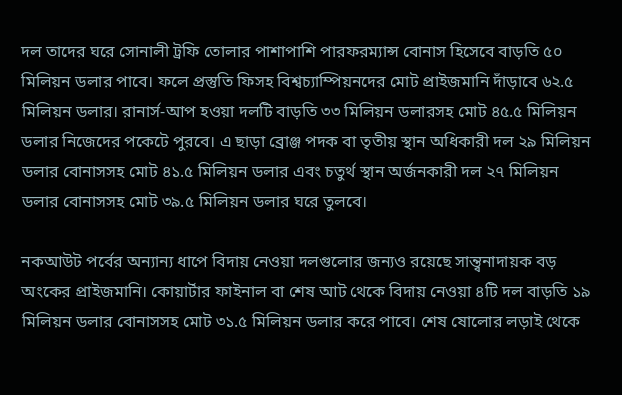দল তাদের ঘরে সোনালী ট্রফি তোলার পাশাপাশি পারফরম্যান্স বোনাস হিসেবে বাড়তি ৫০ মিলিয়ন ডলার পাবে। ফলে প্রস্তুতি ফিসহ বিশ্বচ্যাম্পিয়নদের মোট প্রাইজমানি দাঁড়াবে ৬২.৫ মিলিয়ন ডলার। রানার্স-আপ হওয়া দলটি বাড়তি ৩৩ মিলিয়ন ডলারসহ মোট ৪৫.৫ মিলিয়ন ডলার নিজেদের পকেটে পুরবে। এ ছাড়া ব্রোঞ্জ পদক বা তৃতীয় স্থান অধিকারী দল ২৯ মিলিয়ন ডলার বোনাসসহ মোট ৪১.৫ মিলিয়ন ডলার এবং চতুর্থ স্থান অর্জনকারী দল ২৭ মিলিয়ন ডলার বোনাসসহ মোট ৩৯.৫ মিলিয়ন ডলার ঘরে তুলবে।

নকআউট পর্বের অন্যান্য ধাপে বিদায় নেওয়া দলগুলোর জন্যও রয়েছে সান্ত্বনাদায়ক বড় অংকের প্রাইজমানি। কোয়ার্টার ফাইনাল বা শেষ আট থেকে বিদায় নেওয়া ৪টি দল বাড়তি ১৯ মিলিয়ন ডলার বোনাসসহ মোট ৩১.৫ মিলিয়ন ডলার করে পাবে। শেষ ষোলোর লড়াই থেকে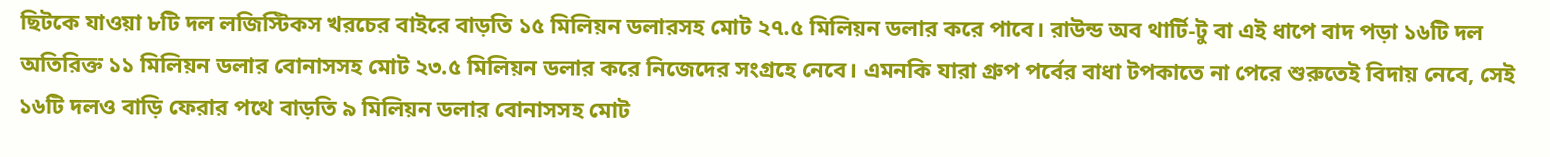ছিটকে যাওয়া ৮টি দল লজিস্টিকস খরচের বাইরে বাড়তি ১৫ মিলিয়ন ডলারসহ মোট ২৭.৫ মিলিয়ন ডলার করে পাবে। রাউন্ড অব থার্টি-টু বা এই ধাপে বাদ পড়া ১৬টি দল অতিরিক্ত ১১ মিলিয়ন ডলার বোনাসসহ মোট ২৩.৫ মিলিয়ন ডলার করে নিজেদের সংগ্রহে নেবে। এমনকি যারা গ্রুপ পর্বের বাধা টপকাতে না পেরে শুরুতেই বিদায় নেবে, সেই ১৬টি দলও বাড়ি ফেরার পথে বাড়তি ৯ মিলিয়ন ডলার বোনাসসহ মোট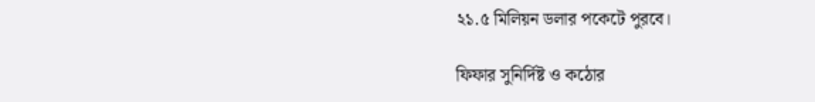২১.৫ মিলিয়ন ডলার পকেটে পুরবে।

ফিফার সুনির্দিষ্ট ও কঠোর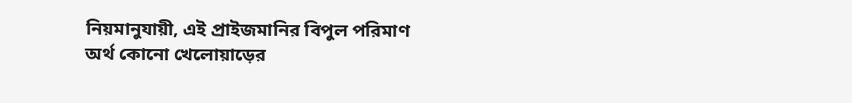নিয়মানুযায়ী, এই প্রাইজমানির বিপুল পরিমাণ অর্থ কোনো খেলোয়াড়ের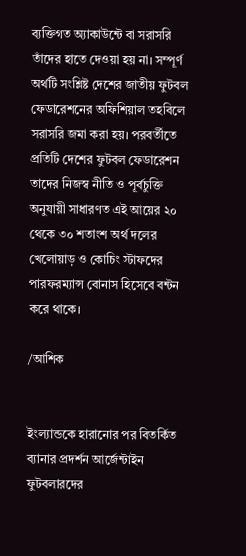ব্যক্তিগত অ্যাকাউন্টে বা সরাসরি তাঁদের হাতে দেওয়া হয় না। সম্পূর্ণ অর্থটি সংশ্লিষ্ট দেশের জাতীয় ফুটবল ফেডারেশনের অফিশিয়াল তহবিলে সরাসরি জমা করা হয়। পরবর্তীতে প্রতিটি দেশের ফুটবল ফেডারেশন তাদের নিজস্ব নীতি ও পূর্বচুক্তি অনুযায়ী সাধারণত এই আয়ের ২০ থেকে ৩০ শতাংশ অর্থ দলের খেলোয়াড় ও কোচিং স্টাফদের পারফরম্যান্স বোনাস হিসেবে বন্টন করে থাকে।

/আশিক


ইংল্যান্ডকে হারানোর পর বিতর্কিত ব্যানার প্রদর্শন আর্জেন্টাইন ফুটবলারদের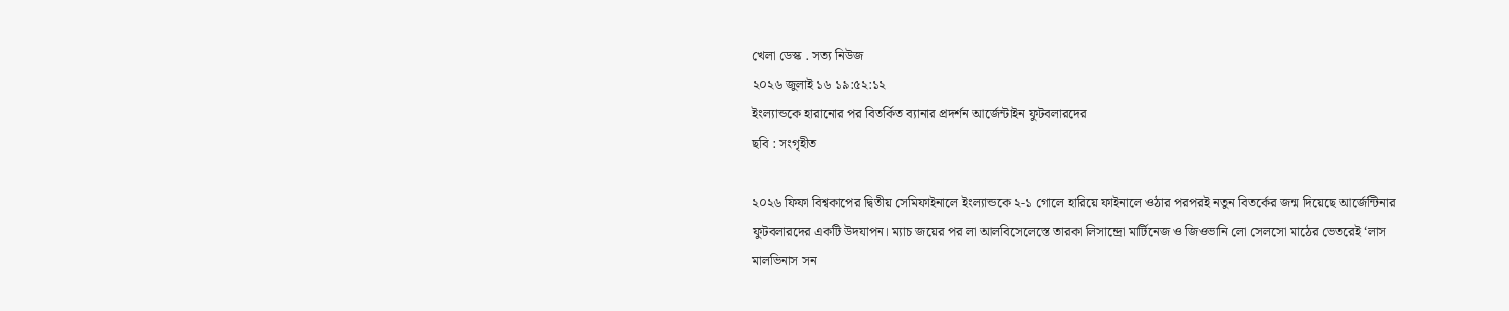খেলা ডেস্ক . সত্য নিউজ
২০২৬ জুলাই ১৬ ১৯:৫২:১২
ইংল্যান্ডকে হারানোর পর বিতর্কিত ব্যানার প্রদর্শন আর্জেন্টাইন ফুটবলারদের
ছবি : সংগৃহীত

২০২৬ ফিফা বিশ্বকাপের দ্বিতীয় সেমিফাইনালে ইংল্যান্ডকে ২-১ গোলে হারিয়ে ফাইনালে ওঠার পরপরই নতুন বিতর্কের জন্ম দিয়েছে আর্জেন্টিনার ফুটবলারদের একটি উদযাপন। ম্যাচ জয়ের পর লা আলবিসেলেস্তে তারকা লিসান্দ্রো মার্টিনেজ ও জিওভানি লো সেলসো মাঠের ভেতরেই ‘লাস মালভিনাস সন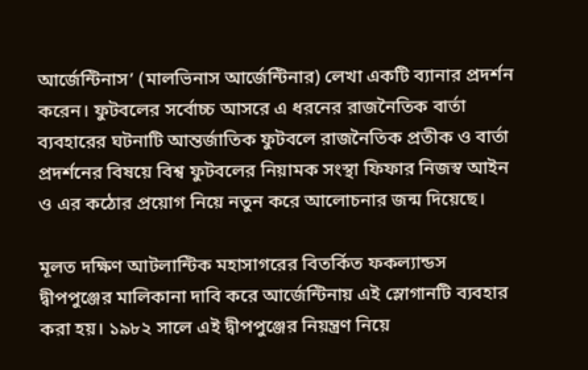আর্জেন্টিনাস’ (মালভিনাস আর্জেন্টিনার) লেখা একটি ব্যানার প্রদর্শন করেন। ফুটবলের সর্বোচ্চ আসরে এ ধরনের রাজনৈতিক বার্তা ব্যবহারের ঘটনাটি আন্তর্জাতিক ফুটবলে রাজনৈতিক প্রতীক ও বার্তা প্রদর্শনের বিষয়ে বিশ্ব ফুটবলের নিয়ামক সংস্থা ফিফার নিজস্ব আইন ও এর কঠোর প্রয়োগ নিয়ে নতুন করে আলোচনার জন্ম দিয়েছে।

মূলত দক্ষিণ আটলান্টিক মহাসাগরের বিতর্কিত ফকল্যান্ডস দ্বীপপুঞ্জের মালিকানা দাবি করে আর্জেন্টিনায় এই স্লোগানটি ব্যবহার করা হয়। ১৯৮২ সালে এই দ্বীপপুঞ্জের নিয়ন্ত্রণ নিয়ে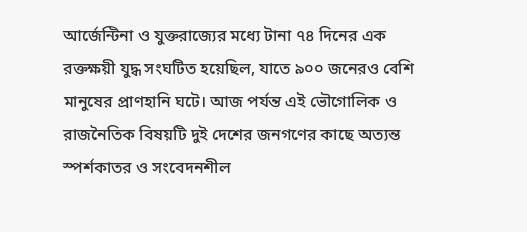আর্জেন্টিনা ও যুক্তরাজ্যের মধ্যে টানা ৭৪ দিনের এক রক্তক্ষয়ী যুদ্ধ সংঘটিত হয়েছিল, যাতে ৯০০ জনেরও বেশি মানুষের প্রাণহানি ঘটে। আজ পর্যন্ত এই ভৌগোলিক ও রাজনৈতিক বিষয়টি দুই দেশের জনগণের কাছে অত্যন্ত স্পর্শকাতর ও সংবেদনশীল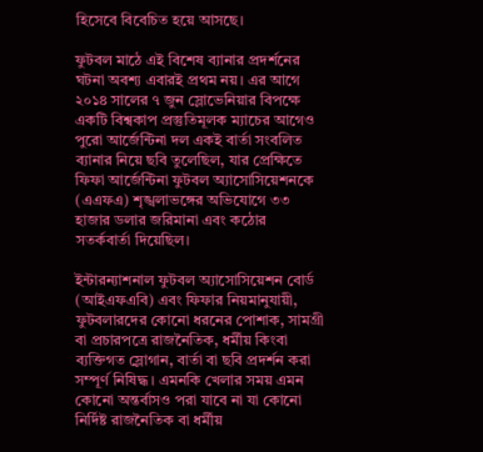হিসেবে বিবেচিত হয়ে আসছে।

ফুটবল মাঠে এই বিশেষ ব্যানার প্রদর্শনের ঘটনা অবশ্য এবারই প্রথম নয়। এর আগে ২০১৪ সালের ৭ জুন স্লোভেনিয়ার বিপক্ষে একটি বিশ্বকাপ প্রস্তুতিমূলক ম্যাচের আগেও পুরো আর্জেন্টিনা দল একই বার্তা সংবলিত ব্যানার নিয়ে ছবি তুলেছিল, যার প্রেক্ষিতে ফিফা আর্জেন্টিনা ফুটবল অ্যাসোসিয়েশনকে (এএফএ) শৃঙ্খলাভঙ্গের অভিযোগে ৩৩ হাজার ডলার জরিমানা এবং কঠোর সতর্কবার্তা দিয়েছিল।

ইন্টারন্যাশনাল ফুটবল অ্যাসোসিয়েশন বোর্ড (আইএফএবি) এবং ফিফার নিয়মানুযায়ী, ফুটবলারদের কোনো ধরনের পোশাক, সামগ্রী বা প্রচারপত্রে রাজনৈতিক, ধর্মীয় কিংবা ব্যক্তিগত স্লোগান, বার্তা বা ছবি প্রদর্শন করা সম্পূর্ণ নিষিদ্ধ। এমনকি খেলার সময় এমন কোনো অন্তর্বাসও পরা যাবে না যা কোনো নির্দিষ্ট রাজনৈতিক বা ধর্মীয়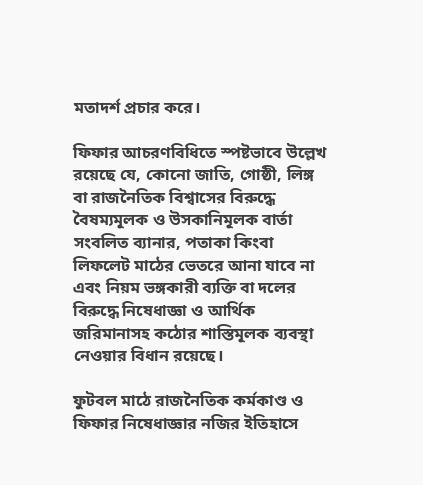মতাদর্শ প্রচার করে।

ফিফার আচরণবিধিতে স্পষ্টভাবে উল্লেখ রয়েছে যে, কোনো জাতি, গোষ্ঠী, লিঙ্গ বা রাজনৈতিক বিশ্বাসের বিরুদ্ধে বৈষম্যমূলক ও উসকানিমূলক বার্তা সংবলিত ব্যানার, পতাকা কিংবা লিফলেট মাঠের ভেতরে আনা যাবে না এবং নিয়ম ভঙ্গকারী ব্যক্তি বা দলের বিরুদ্ধে নিষেধাজ্ঞা ও আর্থিক জরিমানাসহ কঠোর শাস্তিমূলক ব্যবস্থা নেওয়ার বিধান রয়েছে।

ফুটবল মাঠে রাজনৈতিক কর্মকাণ্ড ও ফিফার নিষেধাজ্ঞার নজির ইতিহাসে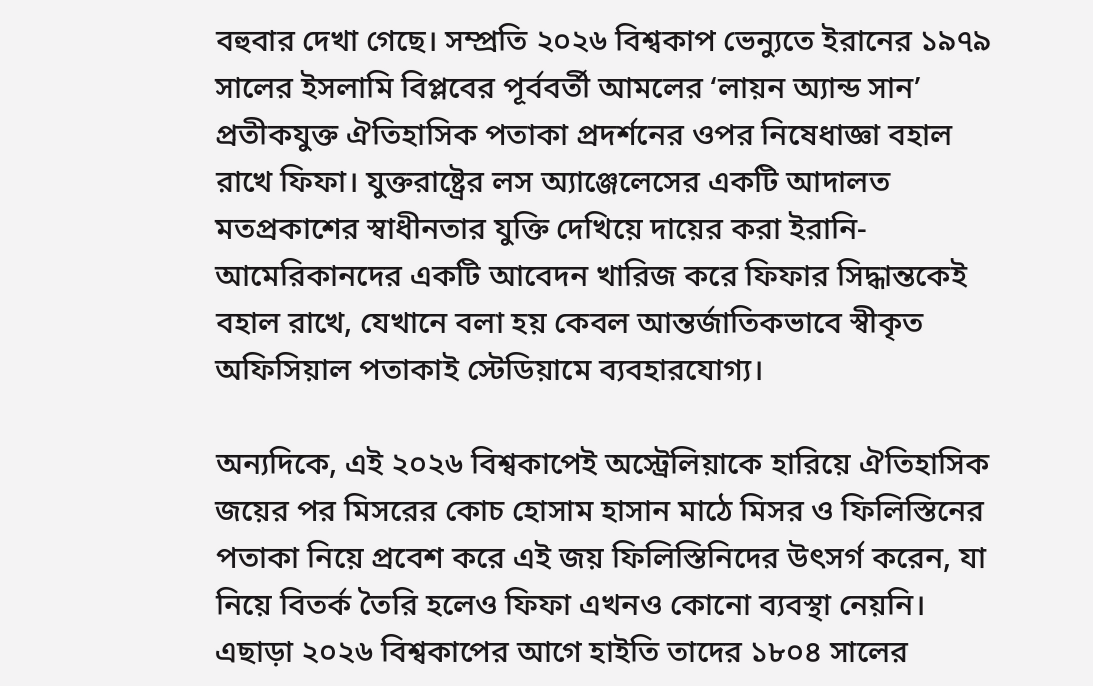বহুবার দেখা গেছে। সম্প্রতি ২০২৬ বিশ্বকাপ ভেন্যুতে ইরানের ১৯৭৯ সালের ইসলামি বিপ্লবের পূর্ববর্তী আমলের ‘লায়ন অ্যান্ড সান’ প্রতীকযুক্ত ঐতিহাসিক পতাকা প্রদর্শনের ওপর নিষেধাজ্ঞা বহাল রাখে ফিফা। যুক্তরাষ্ট্রের লস অ্যাঞ্জেলেসের একটি আদালত মতপ্রকাশের স্বাধীনতার যুক্তি দেখিয়ে দায়ের করা ইরানি-আমেরিকানদের একটি আবেদন খারিজ করে ফিফার সিদ্ধান্তকেই বহাল রাখে, যেখানে বলা হয় কেবল আন্তর্জাতিকভাবে স্বীকৃত অফিসিয়াল পতাকাই স্টেডিয়ামে ব্যবহারযোগ্য।

অন্যদিকে, এই ২০২৬ বিশ্বকাপেই অস্ট্রেলিয়াকে হারিয়ে ঐতিহাসিক জয়ের পর মিসরের কোচ হোসাম হাসান মাঠে মিসর ও ফিলিস্তিনের পতাকা নিয়ে প্রবেশ করে এই জয় ফিলিস্তিনিদের উৎসর্গ করেন, যা নিয়ে বিতর্ক তৈরি হলেও ফিফা এখনও কোনো ব্যবস্থা নেয়নি। এছাড়া ২০২৬ বিশ্বকাপের আগে হাইতি তাদের ১৮০৪ সালের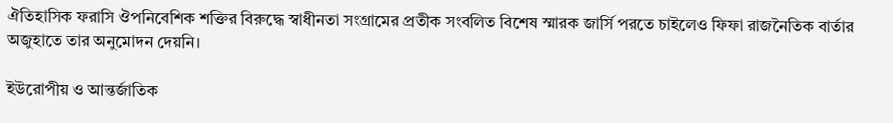ঐতিহাসিক ফরাসি ঔপনিবেশিক শক্তির বিরুদ্ধে স্বাধীনতা সংগ্রামের প্রতীক সংবলিত বিশেষ স্মারক জার্সি পরতে চাইলেও ফিফা রাজনৈতিক বার্তার অজুহাতে তার অনুমোদন দেয়নি।

ইউরোপীয় ও আন্তর্জাতিক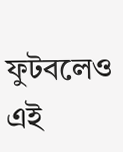ফুটবলেও এই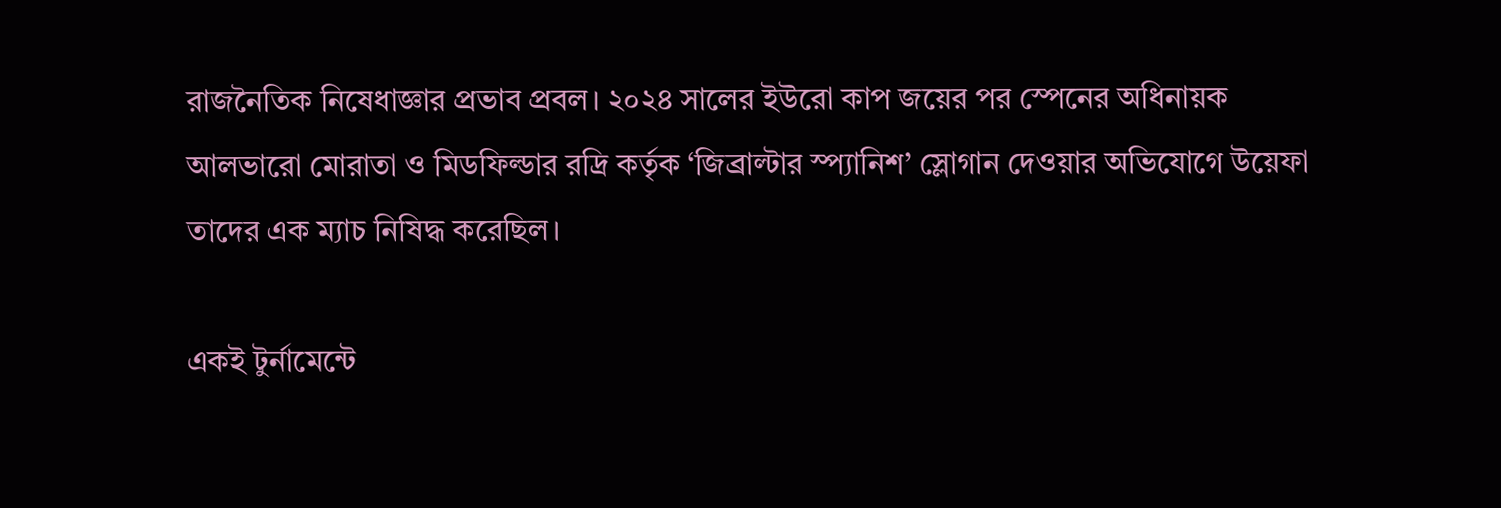রাজনৈতিক নিষেধাজ্ঞার প্রভাব প্রবল। ২০২৪ সালের ইউরো কাপ জয়ের পর স্পেনের অধিনায়ক আলভারো মোরাতা ও মিডফিল্ডার রদ্রি কর্তৃক ‘জিব্রাল্টার স্প্যানিশ’ স্লোগান দেওয়ার অভিযোগে উয়েফা তাদের এক ম্যাচ নিষিদ্ধ করেছিল।

একই টুর্নামেন্টে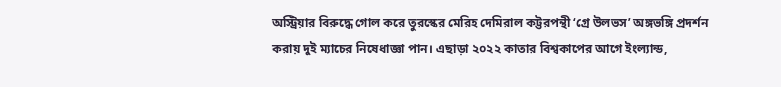অস্ট্রিয়ার বিরুদ্ধে গোল করে তুরস্কের মেরিহ দেমিরাল কট্টরপন্থী ‘গ্রে উলভস’ অঙ্গভঙ্গি প্রদর্শন করায় দুই ম্যাচের নিষেধাজ্ঞা পান। এছাড়া ২০২২ কাতার বিশ্বকাপের আগে ইংল্যান্ড,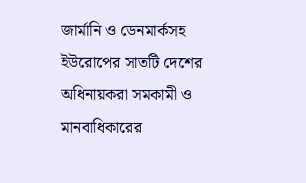জার্মানি ও ডেনমার্কসহ ইউরোপের সাতটি দেশের অধিনায়করা সমকামী ও মানবাধিকারের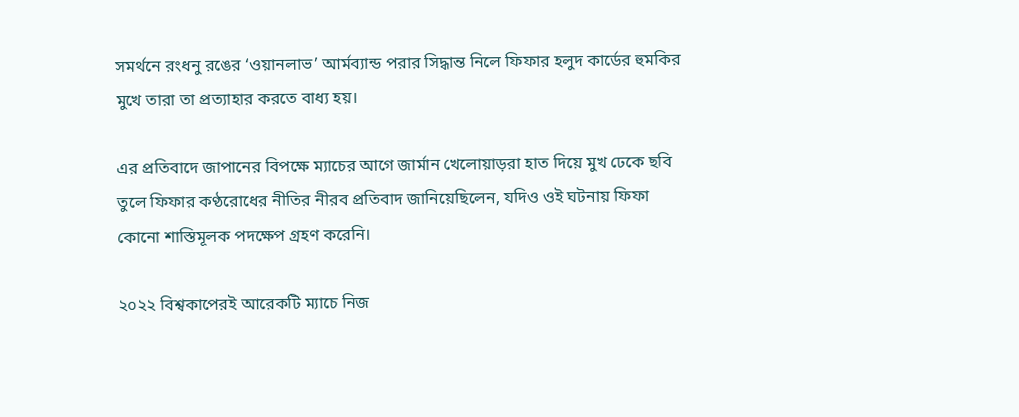সমর্থনে রংধনু রঙের ‘ওয়ানলাভ’ আর্মব্যান্ড পরার সিদ্ধান্ত নিলে ফিফার হলুদ কার্ডের হুমকির মুখে তারা তা প্রত্যাহার করতে বাধ্য হয়।

এর প্রতিবাদে জাপানের বিপক্ষে ম্যাচের আগে জার্মান খেলোয়াড়রা হাত দিয়ে মুখ ঢেকে ছবি তুলে ফিফার কণ্ঠরোধের নীতির নীরব প্রতিবাদ জানিয়েছিলেন, যদিও ওই ঘটনায় ফিফা কোনো শাস্তিমূলক পদক্ষেপ গ্রহণ করেনি।

২০২২ বিশ্বকাপেরই আরেকটি ম্যাচে নিজ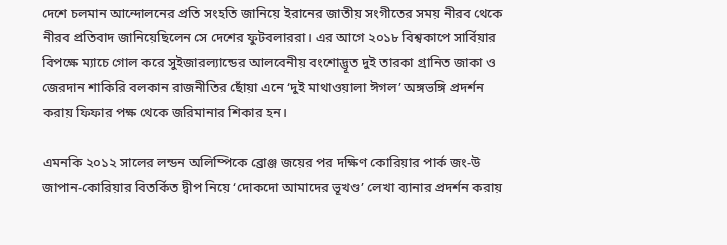দেশে চলমান আন্দোলনের প্রতি সংহতি জানিয়ে ইরানের জাতীয় সংগীতের সময় নীরব থেকে নীরব প্রতিবাদ জানিয়েছিলেন সে দেশের ফুটবলাররা। এর আগে ২০১৮ বিশ্বকাপে সার্বিয়ার বিপক্ষে ম্যাচে গোল করে সুইজারল্যান্ডের আলবেনীয় বংশোদ্ভূত দুই তারকা গ্রানিত জাকা ও জেরদান শাকিরি বলকান রাজনীতির ছোঁয়া এনে ‘দুই মাথাওয়ালা ঈগল’ অঙ্গভঙ্গি প্রদর্শন করায় ফিফার পক্ষ থেকে জরিমানার শিকার হন।

এমনকি ২০১২ সালের লন্ডন অলিম্পিকে ব্রোঞ্জ জয়ের পর দক্ষিণ কোরিয়ার পার্ক জং-উ জাপান-কোরিয়ার বিতর্কিত দ্বীপ নিয়ে ‘দোকদো আমাদের ভূখণ্ড’ লেখা ব্যানার প্রদর্শন করায়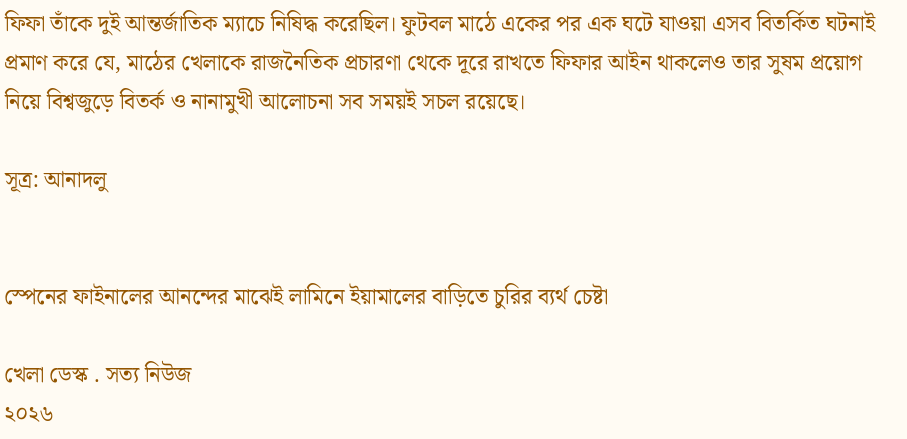ফিফা তাঁকে দুই আন্তর্জাতিক ম্যাচে নিষিদ্ধ করেছিল। ফুটবল মাঠে একের পর এক ঘটে যাওয়া এসব বিতর্কিত ঘটনাই প্রমাণ করে যে, মাঠের খেলাকে রাজনৈতিক প্রচারণা থেকে দূরে রাখতে ফিফার আইন থাকলেও তার সুষম প্রয়োগ নিয়ে বিশ্বজুড়ে বিতর্ক ও নানামুখী আলোচনা সব সময়ই সচল রয়েছে।

সূত্র: আনাদলু


স্পেনের ফাইনালের আনন্দের মাঝেই লামিনে ইয়ামালের বাড়িতে চুরির ব্যর্থ চেষ্টা

খেলা ডেস্ক . সত্য নিউজ
২০২৬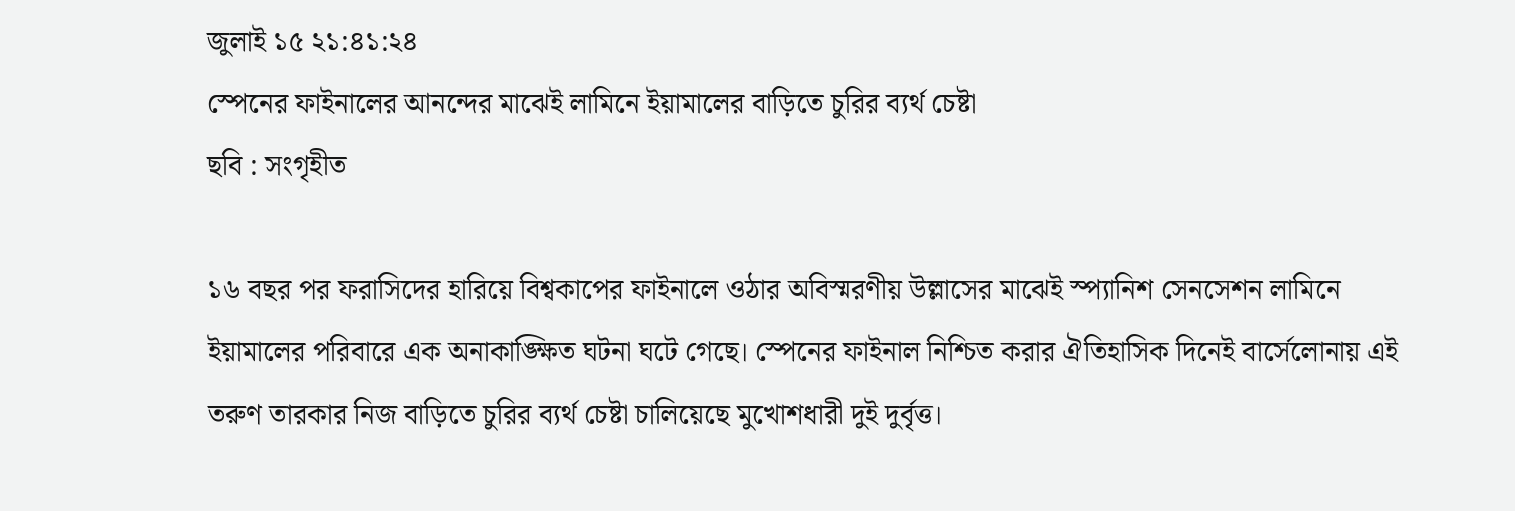জুলাই ১৫ ২১:৪১:২৪
স্পেনের ফাইনালের আনন্দের মাঝেই লামিনে ইয়ামালের বাড়িতে চুরির ব্যর্থ চেষ্টা
ছবি : সংগৃহীত

১৬ বছর পর ফরাসিদের হারিয়ে বিশ্বকাপের ফাইনালে ওঠার অবিস্মরণীয় উল্লাসের মাঝেই স্প্যানিশ সেনসেশন লামিনে ইয়ামালের পরিবারে এক অনাকাঙ্ক্ষিত ঘটনা ঘটে গেছে। স্পেনের ফাইনাল নিশ্চিত করার ঐতিহাসিক দিনেই বার্সেলোনায় এই তরুণ তারকার নিজ বাড়িতে চুরির ব্যর্থ চেষ্টা চালিয়েছে মুখোশধারী দুই দুর্বৃত্ত।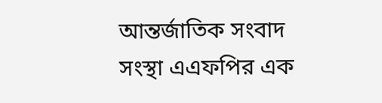আন্তর্জাতিক সংবাদ সংস্থা এএফপির এক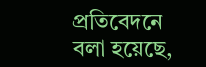প্রতিবেদনে বলা হয়েছে,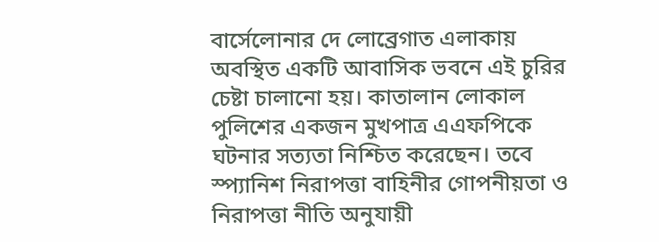বার্সেলোনার দে লোব্রেগাত এলাকায় অবস্থিত একটি আবাসিক ভবনে এই চুরির চেষ্টা চালানো হয়। কাতালান লোকাল পুলিশের একজন মুখপাত্র এএফপিকে ঘটনার সত্যতা নিশ্চিত করেছেন। তবে স্প্যানিশ নিরাপত্তা বাহিনীর গোপনীয়তা ও নিরাপত্তা নীতি অনুযায়ী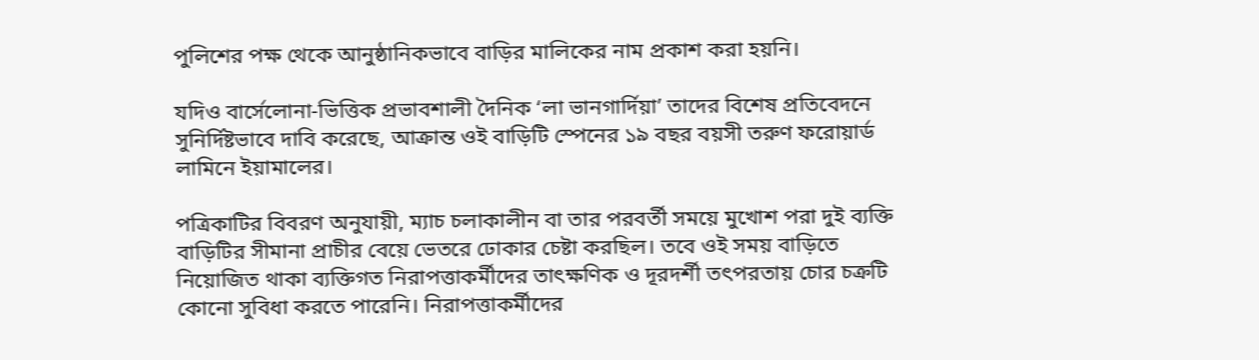পুলিশের পক্ষ থেকে আনুষ্ঠানিকভাবে বাড়ির মালিকের নাম প্রকাশ করা হয়নি।

যদিও বার্সেলোনা-ভিত্তিক প্রভাবশালী দৈনিক ‘লা ভানগার্দিয়া’ তাদের বিশেষ প্রতিবেদনে সুনির্দিষ্টভাবে দাবি করেছে, আক্রান্ত ওই বাড়িটি স্পেনের ১৯ বছর বয়সী তরুণ ফরোয়ার্ড লামিনে ইয়ামালের।

পত্রিকাটির বিবরণ অনুযায়ী, ম্যাচ চলাকালীন বা তার পরবর্তী সময়ে মুখোশ পরা দুই ব্যক্তি বাড়িটির সীমানা প্রাচীর বেয়ে ভেতরে ঢোকার চেষ্টা করছিল। তবে ওই সময় বাড়িতে নিয়োজিত থাকা ব্যক্তিগত নিরাপত্তাকর্মীদের তাৎক্ষণিক ও দূরদর্শী তৎপরতায় চোর চক্রটি কোনো সুবিধা করতে পারেনি। নিরাপত্তাকর্মীদের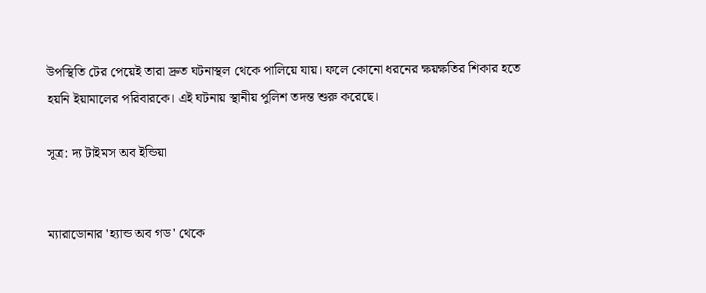উপস্থিতি টের পেয়েই তারা দ্রুত ঘটনাস্থল থেকে পালিয়ে যায়। ফলে কোনো ধরনের ক্ষয়ক্ষতির শিকার হতে হয়নি ইয়ামালের পরিবারকে। এই ঘটনায় স্থানীয় পুলিশ তদন্ত শুরু করেছে।

সূত্র: দ্য টাইমস অব ইন্ডিয়া


ম্যারাডোনার 'হ্যান্ড অব গড' থেকে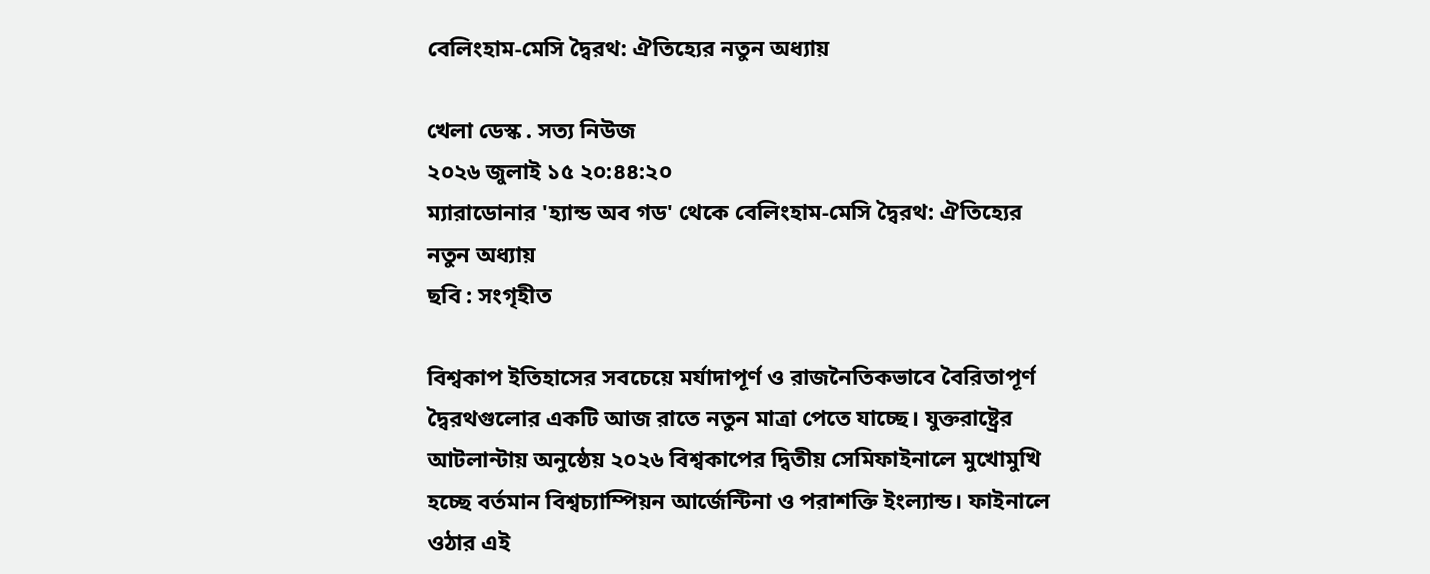বেলিংহাম-মেসি দ্বৈরথ: ঐতিহ্যের নতুন অধ্যায়

খেলা ডেস্ক . সত্য নিউজ
২০২৬ জুলাই ১৫ ২০:৪৪:২০
ম্যারাডোনার 'হ্যান্ড অব গড' থেকে বেলিংহাম-মেসি দ্বৈরথ: ঐতিহ্যের নতুন অধ্যায়
ছবি : সংগৃহীত

বিশ্বকাপ ইতিহাসের সবচেয়ে মর্যাদাপূর্ণ ও রাজনৈতিকভাবে বৈরিতাপূর্ণ দ্বৈরথগুলোর একটি আজ রাতে নতুন মাত্রা পেতে যাচ্ছে। যুক্তরাষ্ট্রের আটলান্টায় অনুষ্ঠেয় ২০২৬ বিশ্বকাপের দ্বিতীয় সেমিফাইনালে মুখোমুখি হচ্ছে বর্তমান বিশ্বচ্যাম্পিয়ন আর্জেন্টিনা ও পরাশক্তি ইংল্যান্ড। ফাইনালে ওঠার এই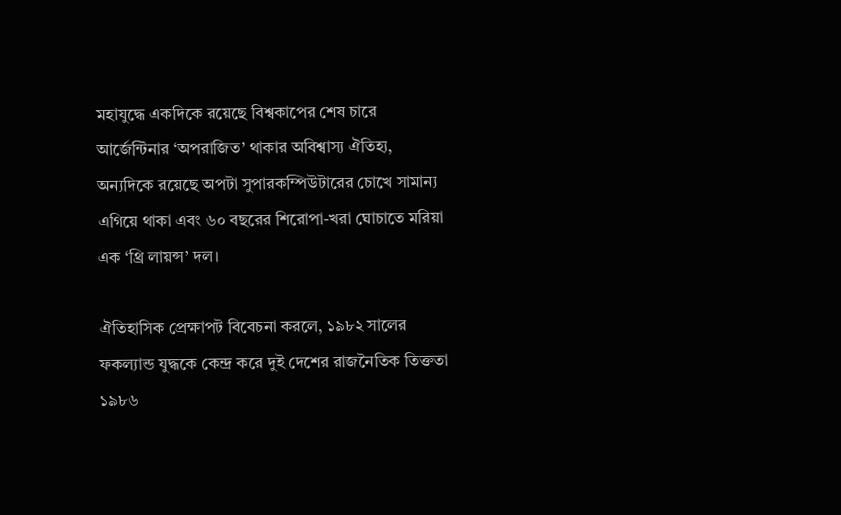মহাযুদ্ধে একদিকে রয়েছে বিশ্বকাপের শেষ চারে আর্জেন্টিনার ‘অপরাজিত’ থাকার অবিশ্বাস্য ঐতিহ্য, অন্যদিকে রয়েছে অপটা সুপারকম্পিউটারের চোখে সামান্য এগিয়ে থাকা এবং ৬০ বছরের শিরোপা-খরা ঘোচাতে মরিয়া এক ‘থ্রি লায়ন্স’ দল।

ঐতিহাসিক প্রেক্ষাপট বিবেচনা করলে, ১৯৮২ সালের ফকল্যান্ড যুদ্ধকে কেন্দ্র করে দুই দেশের রাজনৈতিক তিক্ততা ১৯৮৬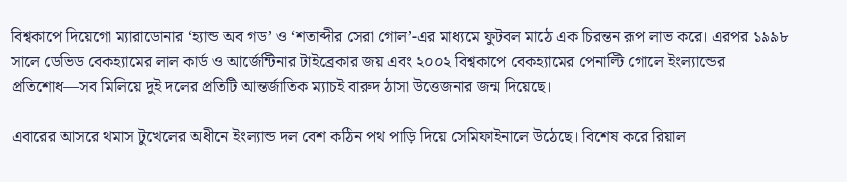বিশ্বকাপে দিয়েগো ম্যারাডোনার ‘হ্যান্ড অব গড’ ও ‘শতাব্দীর সেরা গোল’-এর মাধ্যমে ফুটবল মাঠে এক চিরন্তন রূপ লাভ করে। এরপর ১৯৯৮ সালে ডেভিড বেকহ্যামের লাল কার্ড ও আর্জেন্টিনার টাইব্রেকার জয় এবং ২০০২ বিশ্বকাপে বেকহ্যামের পেনাল্টি গোলে ইংল্যান্ডের প্রতিশোধ—সব মিলিয়ে দুই দলের প্রতিটি আন্তর্জাতিক ম্যাচই বারুদ ঠাসা উত্তেজনার জন্ম দিয়েছে।

এবারের আসরে থমাস টুখেলের অধীনে ইংল্যান্ড দল বেশ কঠিন পথ পাড়ি দিয়ে সেমিফাইনালে উঠেছে। বিশেষ করে রিয়াল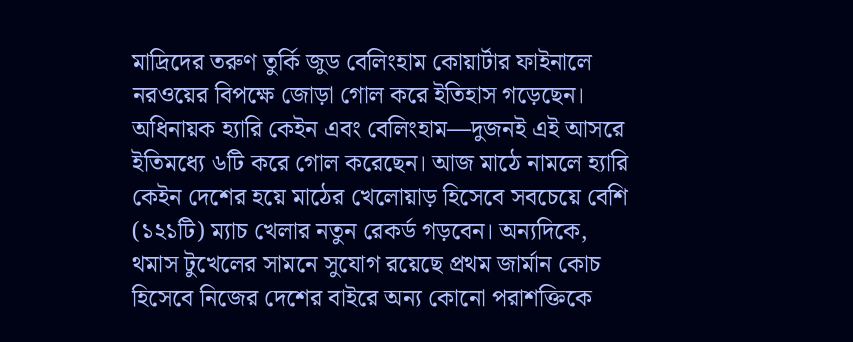মাদ্রিদের তরুণ তুর্কি জুড বেলিংহাম কোয়ার্টার ফাইনালে নরওয়ের বিপক্ষে জোড়া গোল করে ইতিহাস গড়েছেন। অধিনায়ক হ্যারি কেইন এবং বেলিংহাম—দুজনই এই আসরে ইতিমধ্যে ৬টি করে গোল করেছেন। আজ মাঠে নামলে হ্যারি কেইন দেশের হয়ে মাঠের খেলোয়াড় হিসেবে সবচেয়ে বেশি (১২১টি) ম্যাচ খেলার নতুন রেকর্ড গড়বেন। অন্যদিকে, থমাস টুখেলের সামনে সুযোগ রয়েছে প্রথম জার্মান কোচ হিসেবে নিজের দেশের বাইরে অন্য কোনো পরাশক্তিকে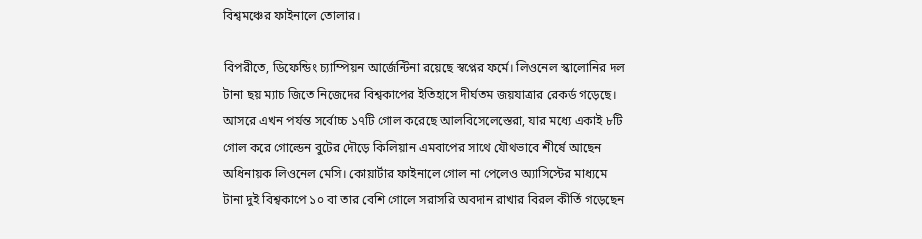বিশ্বমঞ্চের ফাইনালে তোলার।

বিপরীতে, ডিফেন্ডিং চ্যাম্পিয়ন আর্জেন্টিনা রয়েছে স্বপ্নের ফর্মে। লিওনেল স্কালোনির দল টানা ছয় ম্যাচ জিতে নিজেদের বিশ্বকাপের ইতিহাসে দীর্ঘতম জয়যাত্রার রেকর্ড গড়েছে। আসরে এখন পর্যন্ত সর্বোচ্চ ১৭টি গোল করেছে আলবিসেলেস্তেরা, যার মধ্যে একাই ৮টি গোল করে গোল্ডেন বুটের দৌড়ে কিলিয়ান এমবাপের সাথে যৌথভাবে শীর্ষে আছেন অধিনায়ক লিওনেল মেসি। কোয়ার্টার ফাইনালে গোল না পেলেও অ্যাসিস্টের মাধ্যমে টানা দুই বিশ্বকাপে ১০ বা তার বেশি গোলে সরাসরি অবদান রাখার বিরল কীর্তি গড়েছেন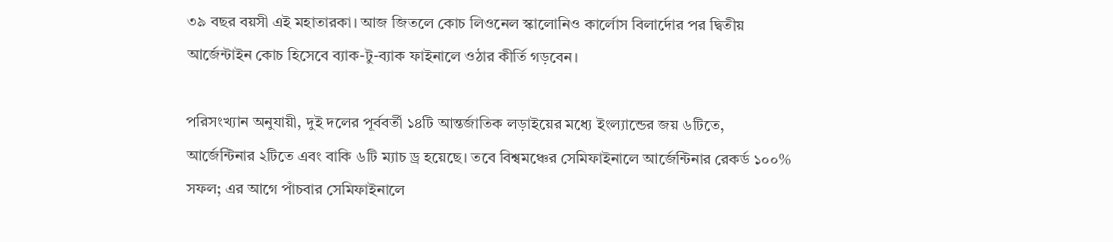৩৯ বছর বয়সী এই মহাতারকা। আজ জিতলে কোচ লিওনেল স্কালোনিও কার্লোস বিলার্দোর পর দ্বিতীয় আর্জেন্টাইন কোচ হিসেবে ব্যাক-টু-ব্যাক ফাইনালে ওঠার কীর্তি গড়বেন।

পরিসংখ্যান অনুযায়ী, দুই দলের পূর্ববর্তী ১৪টি আন্তর্জাতিক লড়াইয়ের মধ্যে ইংল্যান্ডের জয় ৬টিতে, আর্জেন্টিনার ২টিতে এবং বাকি ৬টি ম্যাচ ড্র হয়েছে। তবে বিশ্বমঞ্চের সেমিফাইনালে আর্জেন্টিনার রেকর্ড ১০০% সফল; এর আগে পাঁচবার সেমিফাইনালে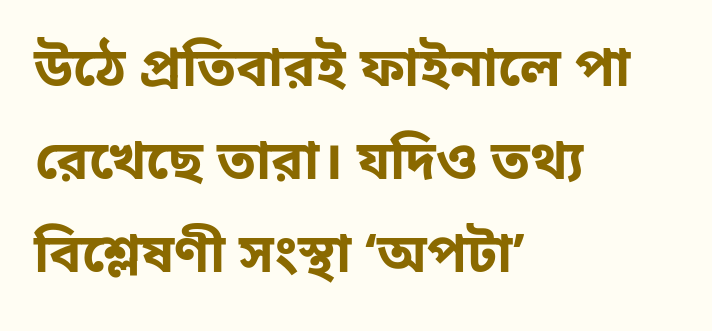উঠে প্রতিবারই ফাইনালে পা রেখেছে তারা। যদিও তথ্য বিশ্লেষণী সংস্থা ‘অপটা’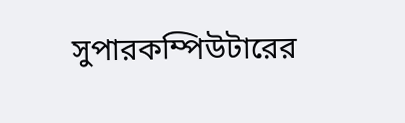সুপারকম্পিউটারের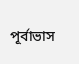পূর্বাভাস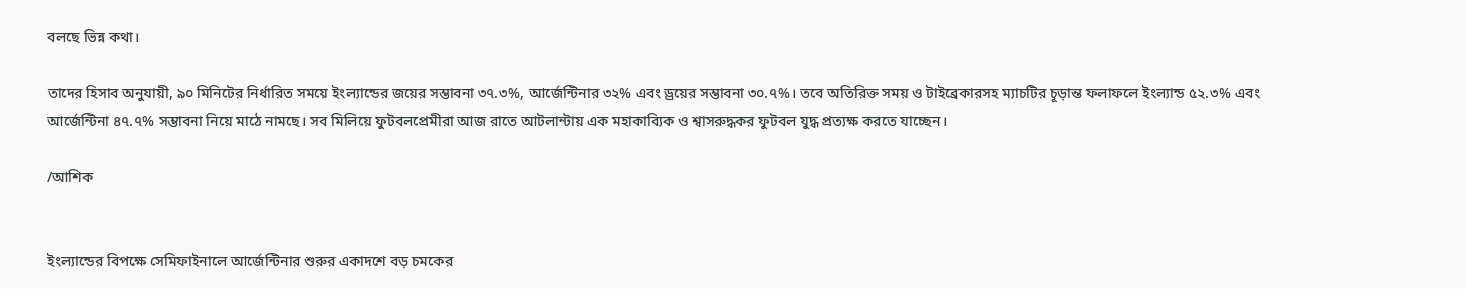বলছে ভিন্ন কথা।

তাদের হিসাব অনুযায়ী, ৯০ মিনিটের নির্ধারিত সময়ে ইংল্যান্ডের জয়ের সম্ভাবনা ৩৭.৩%, আর্জেন্টিনার ৩২% এবং ড্রয়ের সম্ভাবনা ৩০.৭%। তবে অতিরিক্ত সময় ও টাইব্রেকারসহ ম্যাচটির চূড়ান্ত ফলাফলে ইংল্যান্ড ৫২.৩% এবং আর্জেন্টিনা ৪৭.৭% সম্ভাবনা নিয়ে মাঠে নামছে। সব মিলিয়ে ফুটবলপ্রেমীরা আজ রাতে আটলান্টায় এক মহাকাব্যিক ও শ্বাসরুদ্ধকর ফুটবল যুদ্ধ প্রত্যক্ষ করতে যাচ্ছেন।

/আশিক


ইংল্যান্ডের বিপক্ষে সেমিফাইনালে আর্জেন্টিনার শুরুর একাদশে বড় চমকের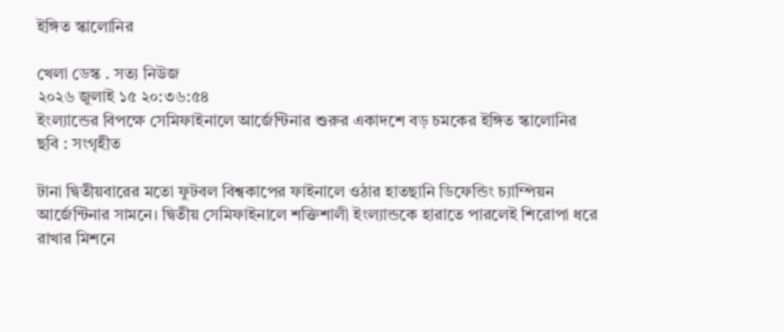ইঙ্গিত স্কালোনির

খেলা ডেস্ক . সত্য নিউজ
২০২৬ জুলাই ১৫ ২০:৩৬:৫৪
ইংল্যান্ডের বিপক্ষে সেমিফাইনালে আর্জেন্টিনার শুরুর একাদশে বড় চমকের ইঙ্গিত স্কালোনির
ছবি : সংগৃহীত

টানা দ্বিতীয়বারের মতো ফুটবল বিশ্বকাপের ফাইনালে ওঠার হাতছানি ডিফেন্ডিং চ্যাম্পিয়ন আর্জেন্টিনার সামনে। দ্বিতীয় সেমিফাইনালে শক্তিশালী ইংল্যান্ডকে হারাতে পারলেই শিরোপা ধরে রাখার মিশনে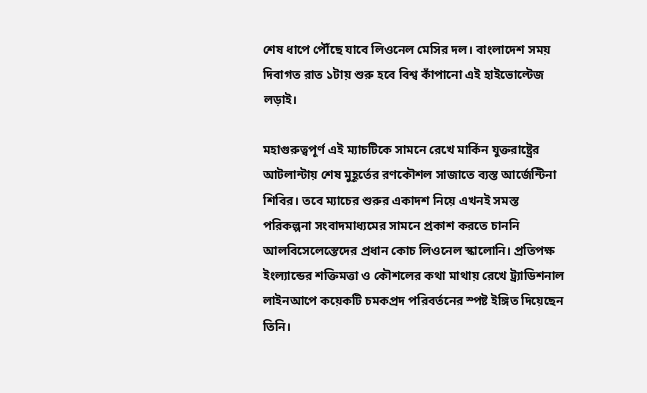শেষ ধাপে পৌঁছে যাবে লিওনেল মেসির দল। বাংলাদেশ সময় দিবাগত রাত ১টায় শুরু হবে বিশ্ব কাঁপানো এই হাইভোল্টেজ লড়াই।

মহাগুরুত্বপূর্ণ এই ম্যাচটিকে সামনে রেখে মার্কিন যুক্তরাষ্ট্রের আটলান্টায় শেষ মুহূর্তের রণকৌশল সাজাতে ব্যস্ত আর্জেন্টিনা শিবির। তবে ম্যাচের শুরুর একাদশ নিয়ে এখনই সমস্ত পরিকল্পনা সংবাদমাধ্যমের সামনে প্রকাশ করতে চাননি আলবিসেলেস্তেদের প্রধান কোচ লিওনেল স্কালোনি। প্রতিপক্ষ ইংল্যান্ডের শক্তিমত্তা ও কৌশলের কথা মাথায় রেখে ট্র্যাডিশনাল লাইনআপে কয়েকটি চমকপ্রদ পরিবর্তনের স্পষ্ট ইঙ্গিত দিয়েছেন তিনি।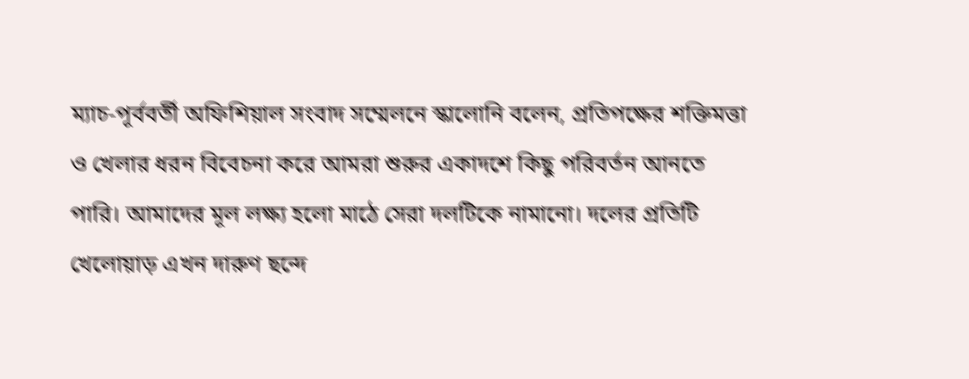ম্যাচ-পূর্ববর্তী অফিশিয়াল সংবাদ সম্মেলনে স্কালোনি বলেন, প্রতিপক্ষের শক্তিমত্তা ও খেলার ধরন বিবেচনা করে আমরা শুরুর একাদশে কিছু পরিবর্তন আনতে পারি। আমাদের মূল লক্ষ্য হলো মাঠে সেরা দলটিকে নামানো। দলের প্রতিটি খেলোয়াড় এখন দারুণ ছন্দে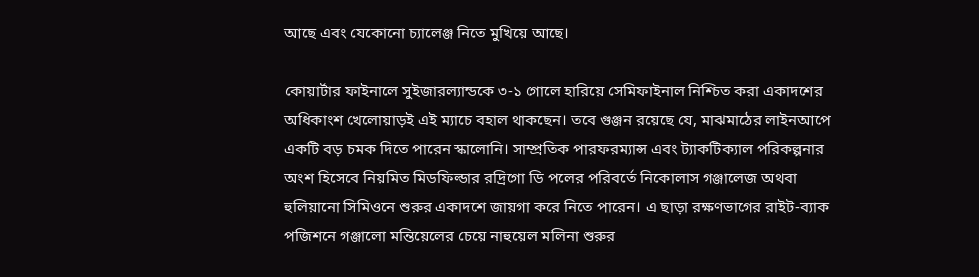আছে এবং যেকোনো চ্যালেঞ্জ নিতে মুখিয়ে আছে।

কোয়ার্টার ফাইনালে সুইজারল্যান্ডকে ৩-১ গোলে হারিয়ে সেমিফাইনাল নিশ্চিত করা একাদশের অধিকাংশ খেলোয়াড়ই এই ম্যাচে বহাল থাকছেন। তবে গুঞ্জন রয়েছে যে, মাঝমাঠের লাইনআপে একটি বড় চমক দিতে পারেন স্কালোনি। সাম্প্রতিক পারফরম্যান্স এবং ট্যাকটিক্যাল পরিকল্পনার অংশ হিসেবে নিয়মিত মিডফিল্ডার রদ্রিগো ডি পলের পরিবর্তে নিকোলাস গঞ্জালেজ অথবা হুলিয়ানো সিমিওনে শুরুর একাদশে জায়গা করে নিতে পারেন। এ ছাড়া রক্ষণভাগের রাইট-ব্যাক পজিশনে গঞ্জালো মন্তিয়েলের চেয়ে নাহুয়েল মলিনা শুরুর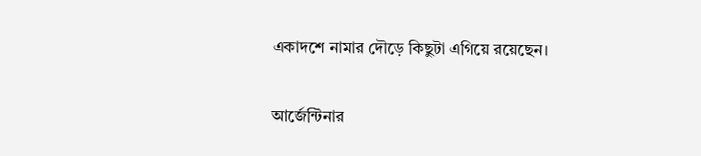একাদশে নামার দৌড়ে কিছুটা এগিয়ে রয়েছেন।

আর্জেন্টিনার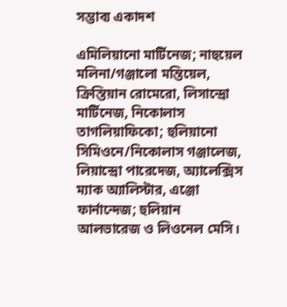সম্ভাব্য একাদশ

এমিলিয়ানো মার্টিনেজ; নাহুয়েল মলিনা/গঞ্জালো মন্তিয়েল, ক্রিস্তিয়ান রোমেরো, লিসান্দ্রো মার্টিনেজ, নিকোলাস তাগলিয়াফিকো; হুলিয়ানো সিমিওনে/নিকোলাস গঞ্জালেজ, লিয়ান্দ্রো পারেদেজ, অ্যালেক্সিস ম্যাক অ্যালিস্টার, এঞ্জো ফার্নান্দেজ; হুলিয়ান আলভারেজ ও লিওনেল মেসি।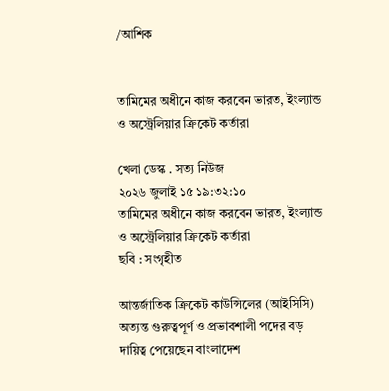/আশিক


তামিমের অধীনে কাজ করবেন ভারত, ইংল্যান্ড ও অস্ট্রেলিয়ার ক্রিকেট কর্তারা

খেলা ডেস্ক . সত্য নিউজ
২০২৬ জুলাই ১৫ ১৯:৩২:১০
তামিমের অধীনে কাজ করবেন ভারত, ইংল্যান্ড ও অস্ট্রেলিয়ার ক্রিকেট কর্তারা
ছবি : সংগৃহীত

আন্তর্জাতিক ক্রিকেট কাউন্সিলের (আইসিসি) অত্যন্ত গুরুত্বপূর্ণ ও প্রভাবশালী পদের বড় দায়িত্ব পেয়েছেন বাংলাদেশ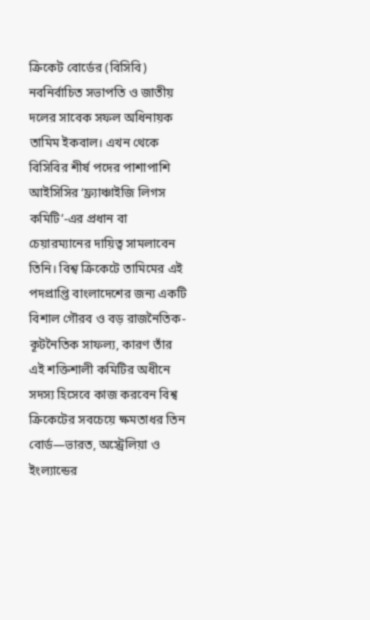ক্রিকেট বোর্ডের (বিসিবি) নবনির্বাচিত সভাপতি ও জাতীয় দলের সাবেক সফল অধিনায়ক তামিম ইকবাল। এখন থেকে বিসিবির শীর্ষ পদের পাশাপাশি আইসিসির ‘ফ্র্যাঞ্চাইজি লিগস কমিটি’-এর প্রধান বা চেয়ারম্যানের দায়িত্ব সামলাবেন তিনি। বিশ্ব ক্রিকেটে তামিমের এই পদপ্রাপ্তি বাংলাদেশের জন্য একটি বিশাল গৌরব ও বড় রাজনৈতিক-কূটনৈতিক সাফল্য, কারণ তাঁর এই শক্তিশালী কমিটির অধীনে সদস্য হিসেবে কাজ করবেন বিশ্ব ক্রিকেটের সবচেয়ে ক্ষমতাধর তিন বোর্ড—ভারত, অস্ট্রেলিয়া ও ইংল্যান্ডের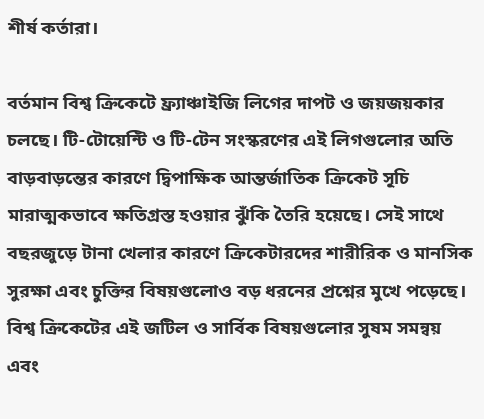শীর্ষ কর্তারা।

বর্তমান বিশ্ব ক্রিকেটে ফ্র্যাঞ্চাইজি লিগের দাপট ও জয়জয়কার চলছে। টি-টোয়েন্টি ও টি-টেন সংস্করণের এই লিগগুলোর অতি বাড়বাড়ন্তের কারণে দ্বিপাক্ষিক আন্তর্জাতিক ক্রিকেট সূচি মারাত্মকভাবে ক্ষতিগ্রস্ত হওয়ার ঝুঁকি তৈরি হয়েছে। সেই সাথে বছরজুড়ে টানা খেলার কারণে ক্রিকেটারদের শারীরিক ও মানসিক সুরক্ষা এবং চুক্তির বিষয়গুলোও বড় ধরনের প্রশ্নের মুখে পড়েছে। বিশ্ব ক্রিকেটের এই জটিল ও সার্বিক বিষয়গুলোর সুষম সমন্বয় এবং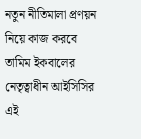নতুন নীতিমালা প্রণয়ন নিয়ে কাজ করবে তামিম ইকবালের নেতৃত্বাধীন আইসিসির এই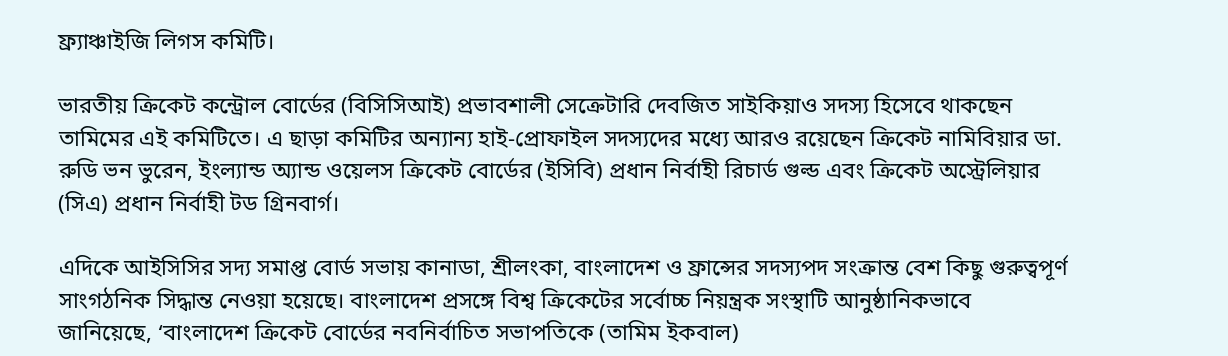ফ্র্যাঞ্চাইজি লিগস কমিটি।

ভারতীয় ক্রিকেট কন্ট্রোল বোর্ডের (বিসিসিআই) প্রভাবশালী সেক্রেটারি দেবজিত সাইকিয়াও সদস্য হিসেবে থাকছেন তামিমের এই কমিটিতে। এ ছাড়া কমিটির অন্যান্য হাই-প্রোফাইল সদস্যদের মধ্যে আরও রয়েছেন ক্রিকেট নামিবিয়ার ডা. রুডি ভন ভুরেন, ইংল্যান্ড অ্যান্ড ওয়েলস ক্রিকেট বোর্ডের (ইসিবি) প্রধান নির্বাহী রিচার্ড গুল্ড এবং ক্রিকেট অস্ট্রেলিয়ার (সিএ) প্রধান নির্বাহী টড গ্রিনবার্গ।

এদিকে আইসিসির সদ্য সমাপ্ত বোর্ড সভায় কানাডা, শ্রীলংকা, বাংলাদেশ ও ফ্রান্সের সদস্যপদ সংক্রান্ত বেশ কিছু গুরুত্বপূর্ণ সাংগঠনিক সিদ্ধান্ত নেওয়া হয়েছে। বাংলাদেশ প্রসঙ্গে বিশ্ব ক্রিকেটের সর্বোচ্চ নিয়ন্ত্রক সংস্থাটি আনুষ্ঠানিকভাবে জানিয়েছে, ‘বাংলাদেশ ক্রিকেট বোর্ডের নবনির্বাচিত সভাপতিকে (তামিম ইকবাল)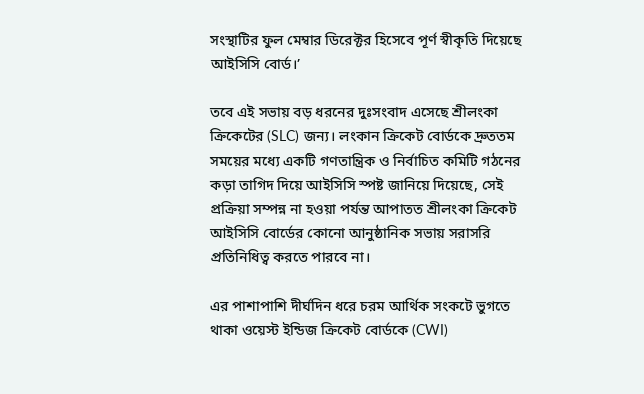সংস্থাটির ফুল মেম্বার ডিরেক্টর হিসেবে পূর্ণ স্বীকৃতি দিয়েছে আইসিসি বোর্ড।’

তবে এই সভায় বড় ধরনের দুঃসংবাদ এসেছে শ্রীলংকা ক্রিকেটের (SLC) জন্য। লংকান ক্রিকেট বোর্ডকে দ্রুততম সময়ের মধ্যে একটি গণতান্ত্রিক ও নির্বাচিত কমিটি গঠনের কড়া তাগিদ দিয়ে আইসিসি স্পষ্ট জানিয়ে দিয়েছে, সেই প্রক্রিয়া সম্পন্ন না হওয়া পর্যন্ত আপাতত শ্রীলংকা ক্রিকেট আইসিসি বোর্ডের কোনো আনুষ্ঠানিক সভায় সরাসরি প্রতিনিধিত্ব করতে পারবে না।

এর পাশাপাশি দীর্ঘদিন ধরে চরম আর্থিক সংকটে ভুগতে থাকা ওয়েস্ট ইন্ডিজ ক্রিকেট বোর্ডকে (CWI)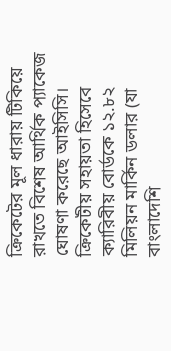ক্রিকেটের মূল ধারায় টিকিয়ে রাখতে বিশেষ আর্থিক প্যাকেজ ঘোষণা করেছে আইসিসি। ক্রিকেটীয় সহায়তা হিসেবে ক্যারিবীয় বোর্ডকে ১২.৮২ মিলিয়ন মার্কিন ডলার (যা বাংলাদেশি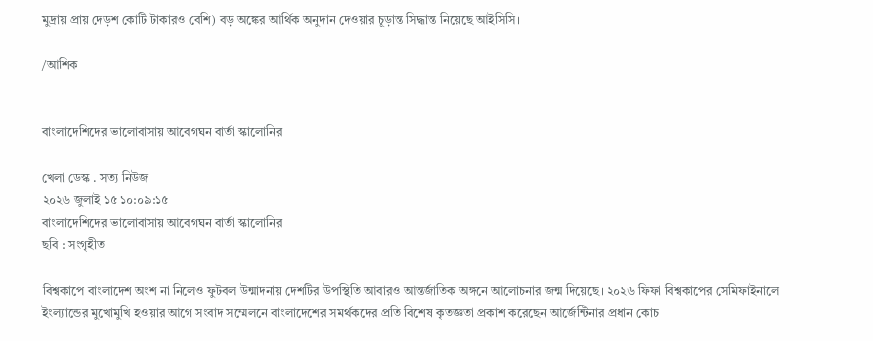মুদ্রায় প্রায় দেড়শ কোটি টাকারও বেশি) বড় অঙ্কের আর্থিক অনুদান দেওয়ার চূড়ান্ত সিদ্ধান্ত নিয়েছে আইসিসি।

/আশিক


বাংলাদেশিদের ভালোবাসায় আবেগঘন বার্তা স্কালোনির

খেলা ডেস্ক . সত্য নিউজ
২০২৬ জুলাই ১৫ ১০:০৯:১৫
বাংলাদেশিদের ভালোবাসায় আবেগঘন বার্তা স্কালোনির
ছবি : সংগৃহীত

বিশ্বকাপে বাংলাদেশ অংশ না নিলেও ফুটবল উন্মাদনায় দেশটির উপস্থিতি আবারও আন্তর্জাতিক অঙ্গনে আলোচনার জন্ম দিয়েছে। ২০২৬ ফিফা বিশ্বকাপের সেমিফাইনালে ইংল্যান্ডের মুখোমুখি হওয়ার আগে সংবাদ সম্মেলনে বাংলাদেশের সমর্থকদের প্রতি বিশেষ কৃতজ্ঞতা প্রকাশ করেছেন আর্জেন্টিনার প্রধান কোচ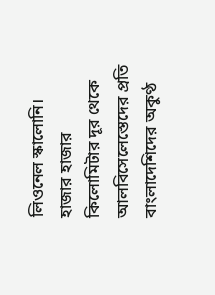লিওনেল স্কালোনি। হাজার হাজার কিলোমিটার দূর থেকে আলবিসেলেস্তেদের প্রতি বাংলাদেশিদের অকুণ্ঠ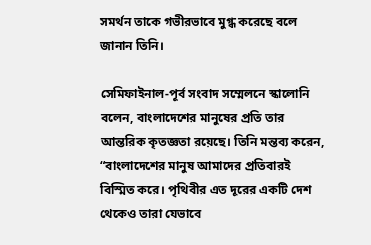সমর্থন তাকে গভীরভাবে মুগ্ধ করেছে বলে জানান তিনি।

সেমিফাইনাল-পূর্ব সংবাদ সম্মেলনে স্কালোনি বলেন, বাংলাদেশের মানুষের প্রতি তার আন্তরিক কৃতজ্ঞতা রয়েছে। তিনি মন্তব্য করেন, “বাংলাদেশের মানুষ আমাদের প্রতিবারই বিস্মিত করে। পৃথিবীর এত দূরের একটি দেশ থেকেও তারা যেভাবে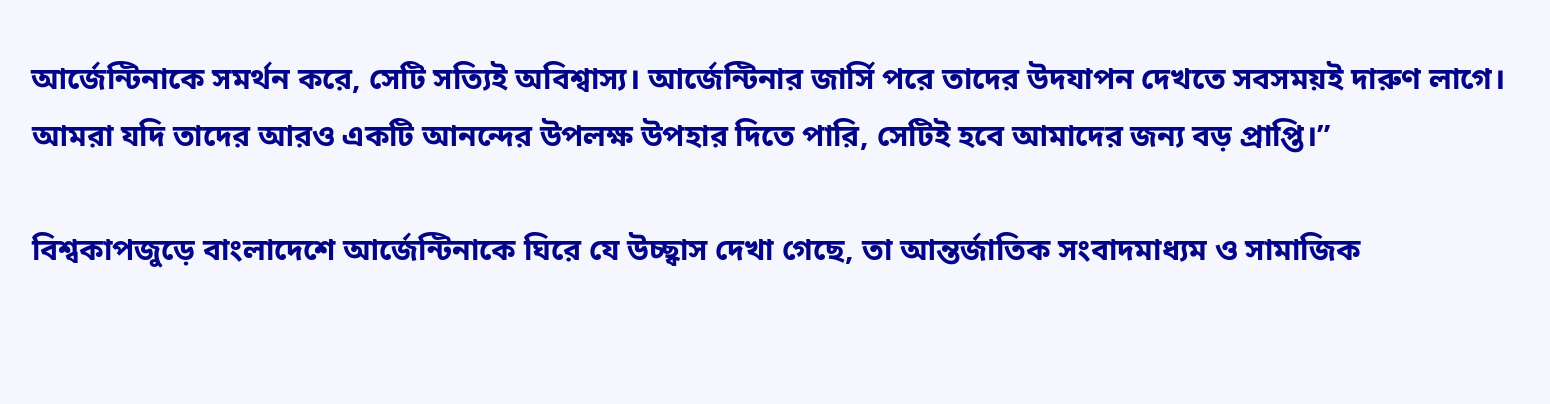আর্জেন্টিনাকে সমর্থন করে, সেটি সত্যিই অবিশ্বাস্য। আর্জেন্টিনার জার্সি পরে তাদের উদযাপন দেখতে সবসময়ই দারুণ লাগে। আমরা যদি তাদের আরও একটি আনন্দের উপলক্ষ উপহার দিতে পারি, সেটিই হবে আমাদের জন্য বড় প্রাপ্তি।”

বিশ্বকাপজুড়ে বাংলাদেশে আর্জেন্টিনাকে ঘিরে যে উচ্ছ্বাস দেখা গেছে, তা আন্তর্জাতিক সংবাদমাধ্যম ও সামাজিক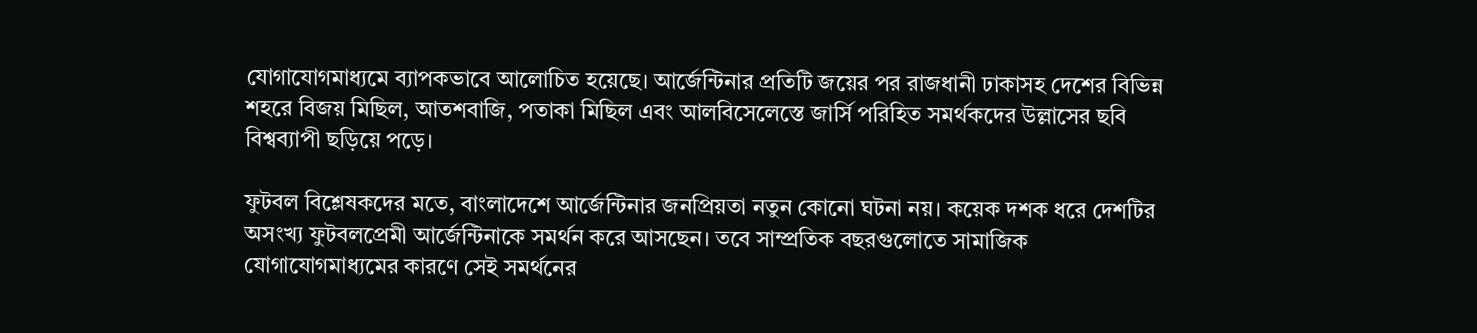যোগাযোগমাধ্যমে ব্যাপকভাবে আলোচিত হয়েছে। আর্জেন্টিনার প্রতিটি জয়ের পর রাজধানী ঢাকাসহ দেশের বিভিন্ন শহরে বিজয় মিছিল, আতশবাজি, পতাকা মিছিল এবং আলবিসেলেস্তে জার্সি পরিহিত সমর্থকদের উল্লাসের ছবি বিশ্বব্যাপী ছড়িয়ে পড়ে।

ফুটবল বিশ্লেষকদের মতে, বাংলাদেশে আর্জেন্টিনার জনপ্রিয়তা নতুন কোনো ঘটনা নয়। কয়েক দশক ধরে দেশটির অসংখ্য ফুটবলপ্রেমী আর্জেন্টিনাকে সমর্থন করে আসছেন। তবে সাম্প্রতিক বছরগুলোতে সামাজিক যোগাযোগমাধ্যমের কারণে সেই সমর্থনের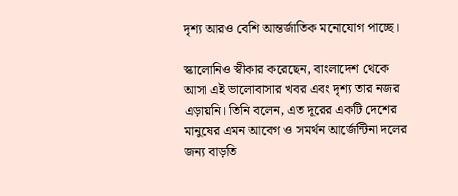দৃশ্য আরও বেশি আন্তর্জাতিক মনোযোগ পাচ্ছে।

স্কালোনিও স্বীকার করেছেন, বাংলাদেশ থেকে আসা এই ভালোবাসার খবর এবং দৃশ্য তার নজর এড়ায়নি। তিনি বলেন, এত দূরের একটি দেশের মানুষের এমন আবেগ ও সমর্থন আর্জেন্টিনা দলের জন্য বাড়তি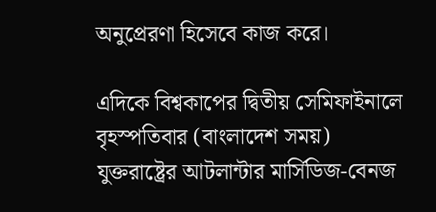অনুপ্রেরণা হিসেবে কাজ করে।

এদিকে বিশ্বকাপের দ্বিতীয় সেমিফাইনালে বৃহস্পতিবার (বাংলাদেশ সময়) যুক্তরাষ্ট্রের আটলান্টার মার্সিডিজ-বেনজ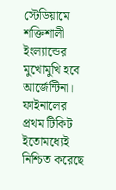স্টেডিয়ামে শক্তিশালী ইংল্যান্ডের মুখোমুখি হবে আর্জেন্টিনা। ফাইনালের প্রথম টিকিট ইতোমধ্যেই নিশ্চিত করেছে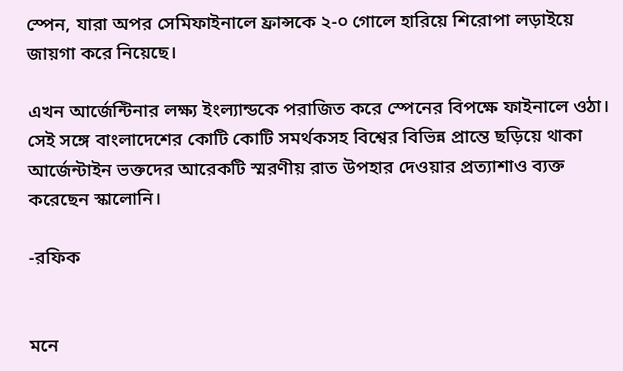স্পেন, যারা অপর সেমিফাইনালে ফ্রান্সকে ২-০ গোলে হারিয়ে শিরোপা লড়াইয়ে জায়গা করে নিয়েছে।

এখন আর্জেন্টিনার লক্ষ্য ইংল্যান্ডকে পরাজিত করে স্পেনের বিপক্ষে ফাইনালে ওঠা। সেই সঙ্গে বাংলাদেশের কোটি কোটি সমর্থকসহ বিশ্বের বিভিন্ন প্রান্তে ছড়িয়ে থাকা আর্জেন্টাইন ভক্তদের আরেকটি স্মরণীয় রাত উপহার দেওয়ার প্রত্যাশাও ব্যক্ত করেছেন স্কালোনি।

-রফিক


মনে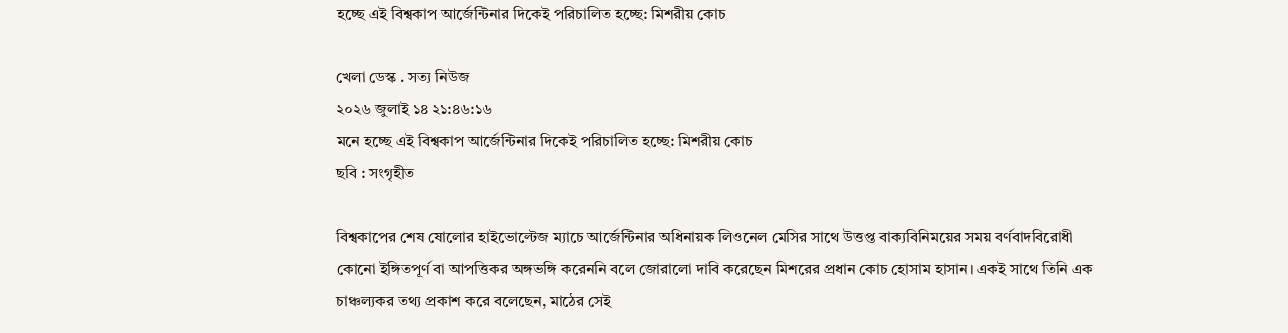হচ্ছে এই বিশ্বকাপ আর্জেন্টিনার দিকেই পরিচালিত হচ্ছে: মিশরীয় কোচ

খেলা ডেস্ক . সত্য নিউজ
২০২৬ জুলাই ১৪ ২১:৪৬:১৬
মনে হচ্ছে এই বিশ্বকাপ আর্জেন্টিনার দিকেই পরিচালিত হচ্ছে: মিশরীয় কোচ
ছবি : সংগৃহীত

বিশ্বকাপের শেষ ষোলোর হাইভোল্টেজ ম্যাচে আর্জেন্টিনার অধিনায়ক লিওনেল মেসির সাথে উত্তপ্ত বাক্যবিনিময়ের সময় বর্ণবাদবিরোধী কোনো ইঙ্গিতপূর্ণ বা আপত্তিকর অঙ্গভঙ্গি করেননি বলে জোরালো দাবি করেছেন মিশরের প্রধান কোচ হোসাম হাসান। একই সাথে তিনি এক চাঞ্চল্যকর তথ্য প্রকাশ করে বলেছেন, মাঠের সেই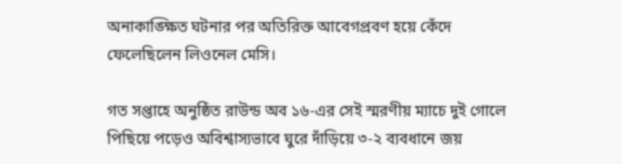অনাকাঙ্ক্ষিত ঘটনার পর অতিরিক্ত আবেগপ্রবণ হয়ে কেঁদে ফেলেছিলেন লিওনেল মেসি।

গত সপ্তাহে অনুষ্ঠিত রাউন্ড অব ১৬-এর সেই স্মরণীয় ম্যাচে দুই গোলে পিছিয়ে পড়েও অবিশ্বাস্যভাবে ঘুরে দাঁড়িয়ে ৩-২ ব্যবধানে জয়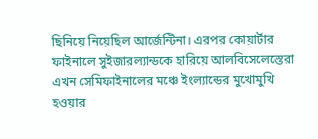ছিনিয়ে নিয়েছিল আর্জেন্টিনা। এরপর কোয়ার্টার ফাইনালে সুইজারল্যান্ডকে হারিয়ে আলবিসেলেস্তেরা এখন সেমিফাইনালের মঞ্চে ইংল্যান্ডের মুখোমুখি হওয়ার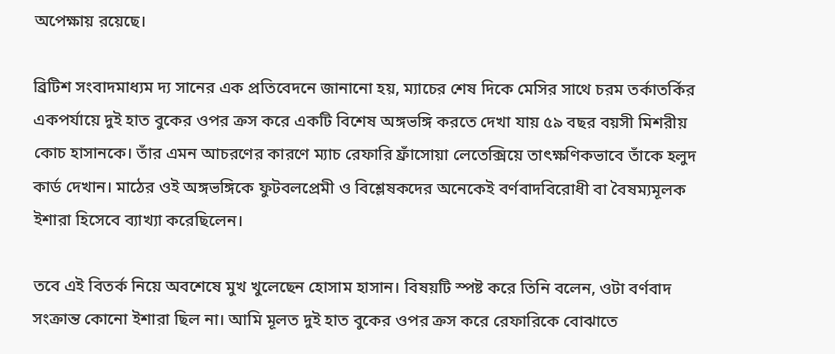অপেক্ষায় রয়েছে।

ব্রিটিশ সংবাদমাধ্যম দ্য সানের এক প্রতিবেদনে জানানো হয়, ম্যাচের শেষ দিকে মেসির সাথে চরম তর্কাতর্কির একপর্যায়ে দুই হাত বুকের ওপর ক্রস করে একটি বিশেষ অঙ্গভঙ্গি করতে দেখা যায় ৫৯ বছর বয়সী মিশরীয় কোচ হাসানকে। তাঁর এমন আচরণের কারণে ম্যাচ রেফারি ফ্রাঁসোয়া লেতেক্সিয়ে তাৎক্ষণিকভাবে তাঁকে হলুদ কার্ড দেখান। মাঠের ওই অঙ্গভঙ্গিকে ফুটবলপ্রেমী ও বিশ্লেষকদের অনেকেই বর্ণবাদবিরোধী বা বৈষম্যমূলক ইশারা হিসেবে ব্যাখ্যা করেছিলেন।

তবে এই বিতর্ক নিয়ে অবশেষে মুখ খুলেছেন হোসাম হাসান। বিষয়টি স্পষ্ট করে তিনি বলেন, ওটা বর্ণবাদ সংক্রান্ত কোনো ইশারা ছিল না। আমি মূলত দুই হাত বুকের ওপর ক্রস করে রেফারিকে বোঝাতে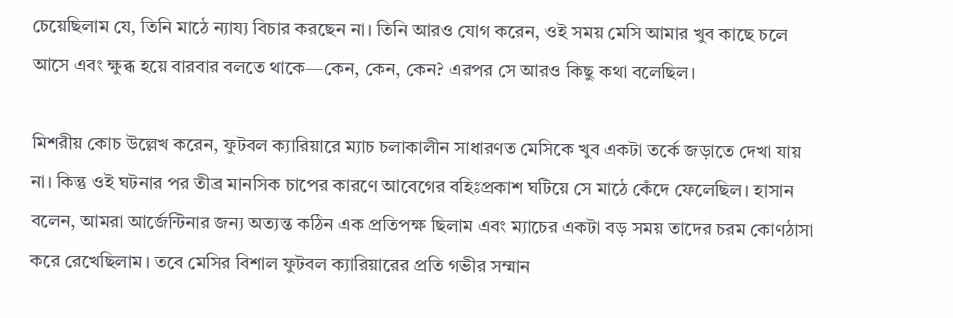চেয়েছিলাম যে, তিনি মাঠে ন্যায্য বিচার করছেন না। তিনি আরও যোগ করেন, ওই সময় মেসি আমার খুব কাছে চলে আসে এবং ক্ষুব্ধ হয়ে বারবার বলতে থাকে—কেন, কেন, কেন? এরপর সে আরও কিছু কথা বলেছিল।

মিশরীয় কোচ উল্লেখ করেন, ফুটবল ক্যারিয়ারে ম্যাচ চলাকালীন সাধারণত মেসিকে খুব একটা তর্কে জড়াতে দেখা যায় না। কিন্তু ওই ঘটনার পর তীব্র মানসিক চাপের কারণে আবেগের বহিঃপ্রকাশ ঘটিয়ে সে মাঠে কেঁদে ফেলেছিল। হাসান বলেন, আমরা আর্জেন্টিনার জন্য অত্যন্ত কঠিন এক প্রতিপক্ষ ছিলাম এবং ম্যাচের একটা বড় সময় তাদের চরম কোণঠাসা করে রেখেছিলাম। তবে মেসির বিশাল ফুটবল ক্যারিয়ারের প্রতি গভীর সম্মান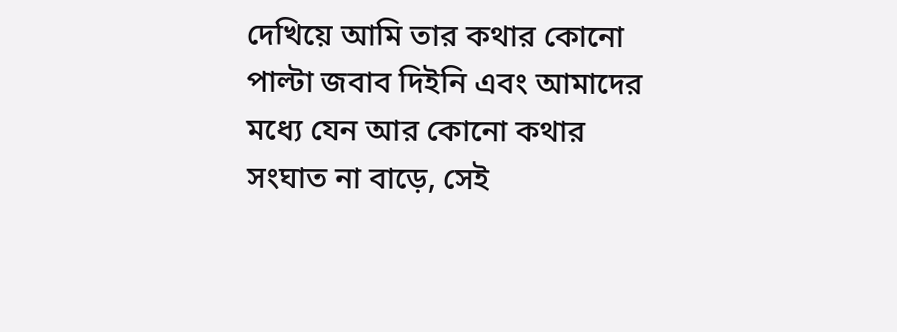দেখিয়ে আমি তার কথার কোনো পাল্টা জবাব দিইনি এবং আমাদের মধ্যে যেন আর কোনো কথার সংঘাত না বাড়ে, সেই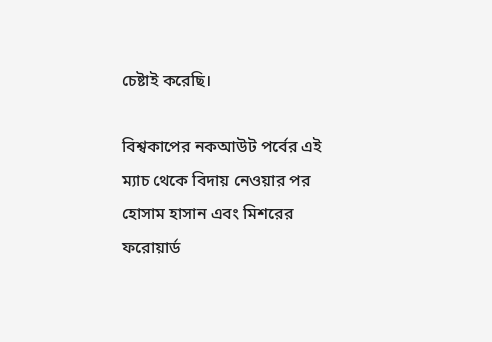চেষ্টাই করেছি।

বিশ্বকাপের নকআউট পর্বের এই ম্যাচ থেকে বিদায় নেওয়ার পর হোসাম হাসান এবং মিশরের ফরোয়ার্ড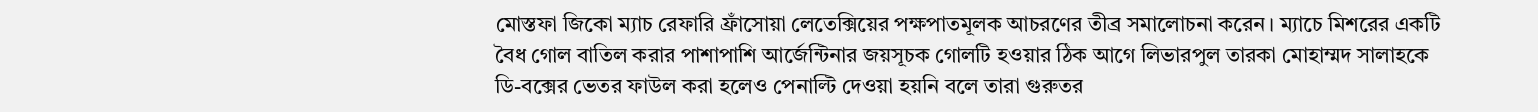মোস্তফা জিকো ম্যাচ রেফারি ফ্রাঁসোয়া লেতেক্সিয়ের পক্ষপাতমূলক আচরণের তীব্র সমালোচনা করেন। ম্যাচে মিশরের একটি বৈধ গোল বাতিল করার পাশাপাশি আর্জেন্টিনার জয়সূচক গোলটি হওয়ার ঠিক আগে লিভারপুল তারকা মোহাম্মদ সালাহকে ডি-বক্সের ভেতর ফাউল করা হলেও পেনাল্টি দেওয়া হয়নি বলে তারা গুরুতর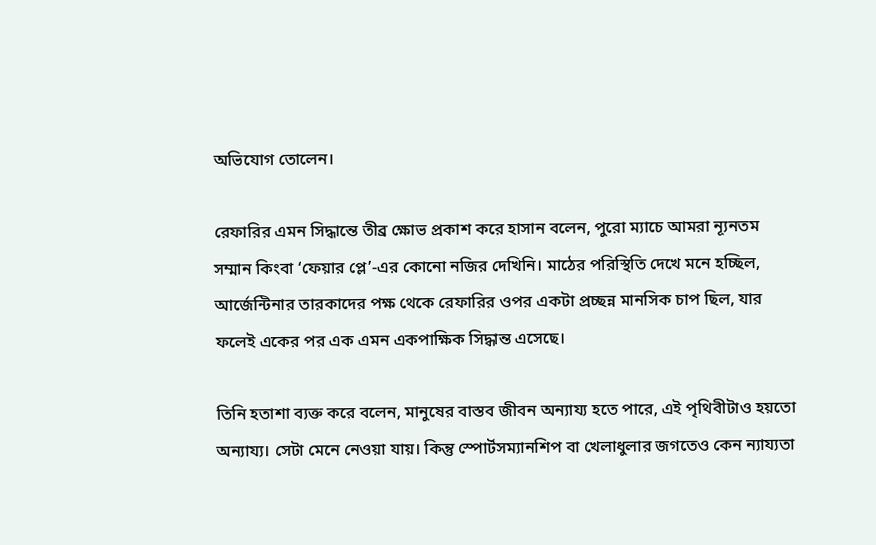অভিযোগ তোলেন।

রেফারির এমন সিদ্ধান্তে তীব্র ক্ষোভ প্রকাশ করে হাসান বলেন, পুরো ম্যাচে আমরা ন্যূনতম সম্মান কিংবা ‘ফেয়ার প্লে’-এর কোনো নজির দেখিনি। মাঠের পরিস্থিতি দেখে মনে হচ্ছিল, আর্জেন্টিনার তারকাদের পক্ষ থেকে রেফারির ওপর একটা প্রচ্ছন্ন মানসিক চাপ ছিল, যার ফলেই একের পর এক এমন একপাক্ষিক সিদ্ধান্ত এসেছে।

তিনি হতাশা ব্যক্ত করে বলেন, মানুষের বাস্তব জীবন অন্যায্য হতে পারে, এই পৃথিবীটাও হয়তো অন্যায্য। সেটা মেনে নেওয়া যায়। কিন্তু স্পোর্টসম্যানশিপ বা খেলাধুলার জগতেও কেন ন্যায্যতা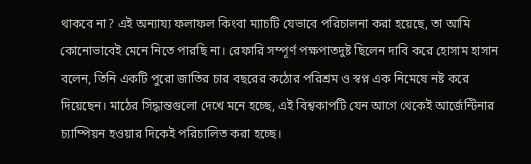থাকবে না? এই অন্যায্য ফলাফল কিংবা ম্যাচটি যেভাবে পরিচালনা করা হয়েছে, তা আমি কোনোভাবেই মেনে নিতে পারছি না। রেফারি সম্পূর্ণ পক্ষপাতদুষ্ট ছিলেন দাবি করে হোসাম হাসান বলেন, তিনি একটি পুরো জাতির চার বছরের কঠোর পরিশ্রম ও স্বপ্ন এক নিমেষে নষ্ট করে দিয়েছেন। মাঠের সিদ্ধান্তগুলো দেখে মনে হচ্ছে, এই বিশ্বকাপটি যেন আগে থেকেই আর্জেন্টিনার চ্যাম্পিয়ন হওয়ার দিকেই পরিচালিত করা হচ্ছে।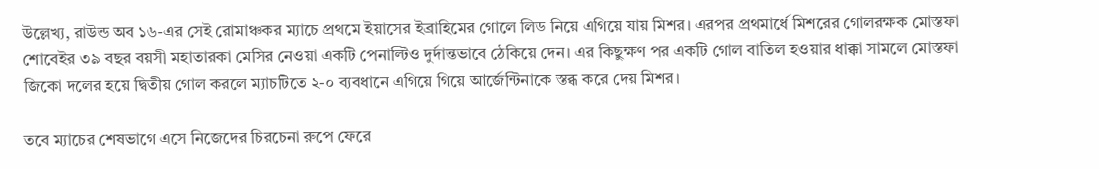উল্লেখ্য, রাউন্ড অব ১৬-এর সেই রোমাঞ্চকর ম্যাচে প্রথমে ইয়াসের ইব্রাহিমের গোলে লিড নিয়ে এগিয়ে যায় মিশর। এরপর প্রথমার্ধে মিশরের গোলরক্ষক মোস্তফা শোবেইর ৩৯ বছর বয়সী মহাতারকা মেসির নেওয়া একটি পেনাল্টিও দুর্দান্তভাবে ঠেকিয়ে দেন। এর কিছুক্ষণ পর একটি গোল বাতিল হওয়ার ধাক্কা সামলে মোস্তফা জিকো দলের হয়ে দ্বিতীয় গোল করলে ম্যাচটিতে ২-০ ব্যবধানে এগিয়ে গিয়ে আর্জেন্টিনাকে স্তব্ধ করে দেয় মিশর।

তবে ম্যাচের শেষভাগে এসে নিজেদের চিরচেনা রুপে ফেরে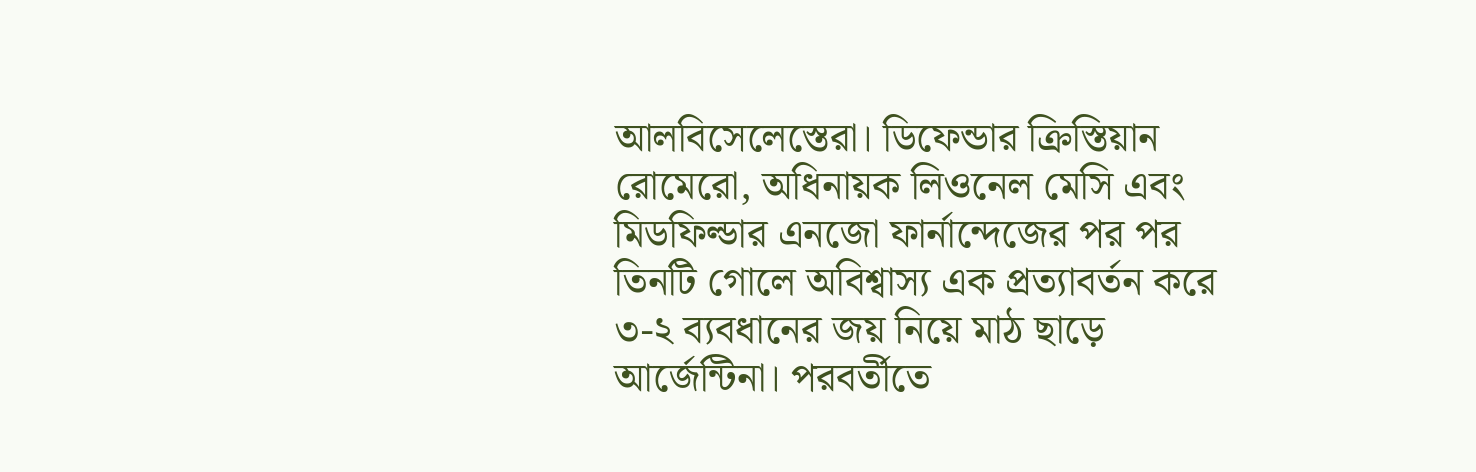আলবিসেলেস্তেরা। ডিফেন্ডার ক্রিস্তিয়ান রোমেরো, অধিনায়ক লিওনেল মেসি এবং মিডফিল্ডার এনজো ফার্নান্দেজের পর পর তিনটি গোলে অবিশ্বাস্য এক প্রত্যাবর্তন করে ৩-২ ব্যবধানের জয় নিয়ে মাঠ ছাড়ে আর্জেন্টিনা। পরবর্তীতে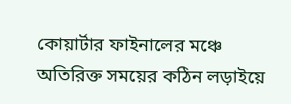কোয়ার্টার ফাইনালের মঞ্চে অতিরিক্ত সময়ের কঠিন লড়াইয়ে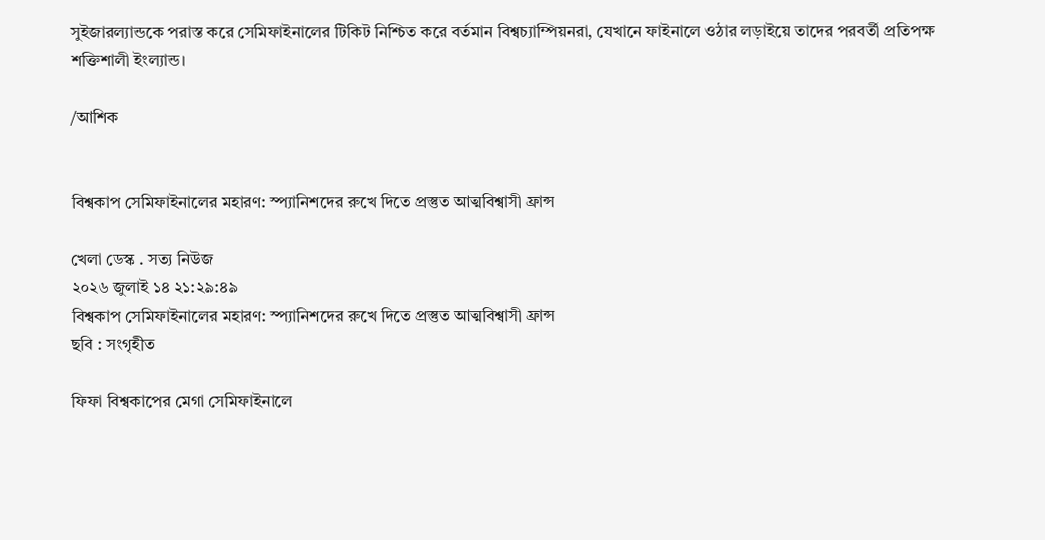সুইজারল্যান্ডকে পরাস্ত করে সেমিফাইনালের টিকিট নিশ্চিত করে বর্তমান বিশ্বচ্যাম্পিয়নরা, যেখানে ফাইনালে ওঠার লড়াইয়ে তাদের পরবর্তী প্রতিপক্ষ শক্তিশালী ইংল্যান্ড।

/আশিক


বিশ্বকাপ সেমিফাইনালের মহারণ: স্প্যানিশদের রুখে দিতে প্রস্তুত আত্মবিশ্বাসী ফ্রান্স

খেলা ডেস্ক . সত্য নিউজ
২০২৬ জুলাই ১৪ ২১:২৯:৪৯
বিশ্বকাপ সেমিফাইনালের মহারণ: স্প্যানিশদের রুখে দিতে প্রস্তুত আত্মবিশ্বাসী ফ্রান্স
ছবি : সংগৃহীত

ফিফা বিশ্বকাপের মেগা সেমিফাইনালে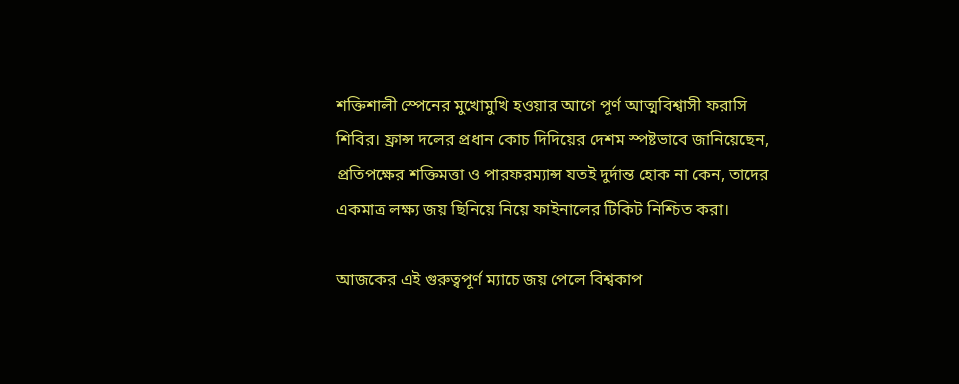শক্তিশালী স্পেনের মুখোমুখি হওয়ার আগে পূর্ণ আত্মবিশ্বাসী ফরাসি শিবির। ফ্রান্স দলের প্রধান কোচ দিদিয়ের দেশম স্পষ্টভাবে জানিয়েছেন, প্রতিপক্ষের শক্তিমত্তা ও পারফরম্যান্স যতই দুর্দান্ত হোক না কেন, তাদের একমাত্র লক্ষ্য জয় ছিনিয়ে নিয়ে ফাইনালের টিকিট নিশ্চিত করা।

আজকের এই গুরুত্বপূর্ণ ম্যাচে জয় পেলে বিশ্বকাপ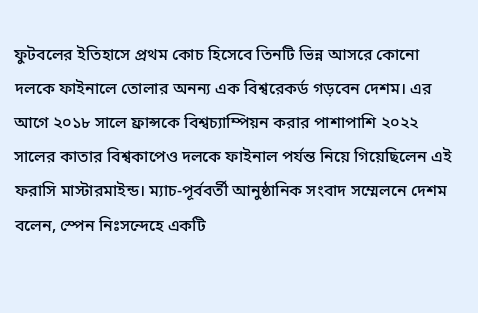ফুটবলের ইতিহাসে প্রথম কোচ হিসেবে তিনটি ভিন্ন আসরে কোনো দলকে ফাইনালে তোলার অনন্য এক বিশ্বরেকর্ড গড়বেন দেশম। এর আগে ২০১৮ সালে ফ্রান্সকে বিশ্বচ্যাম্পিয়ন করার পাশাপাশি ২০২২ সালের কাতার বিশ্বকাপেও দলকে ফাইনাল পর্যন্ত নিয়ে গিয়েছিলেন এই ফরাসি মাস্টারমাইন্ড। ম্যাচ-পূর্ববর্তী আনুষ্ঠানিক সংবাদ সম্মেলনে দেশম বলেন, স্পেন নিঃসন্দেহে একটি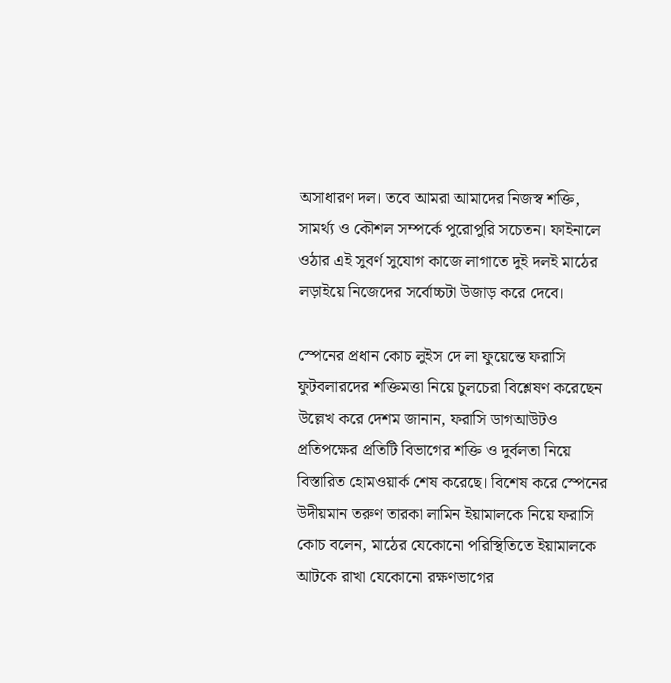অসাধারণ দল। তবে আমরা আমাদের নিজস্ব শক্তি, সামর্থ্য ও কৌশল সম্পর্কে পুরোপুরি সচেতন। ফাইনালে ওঠার এই সুবর্ণ সুযোগ কাজে লাগাতে দুই দলই মাঠের লড়াইয়ে নিজেদের সর্বোচ্চটা উজাড় করে দেবে।

স্পেনের প্রধান কোচ লুইস দে লা ফুয়েন্তে ফরাসি ফুটবলারদের শক্তিমত্তা নিয়ে চুলচেরা বিশ্লেষণ করেছেন উল্লেখ করে দেশম জানান, ফরাসি ডাগআউটও প্রতিপক্ষের প্রতিটি বিভাগের শক্তি ও দুর্বলতা নিয়ে বিস্তারিত হোমওয়ার্ক শেষ করেছে। বিশেষ করে স্পেনের উদীয়মান তরুণ তারকা লামিন ইয়ামালকে নিয়ে ফরাসি কোচ বলেন, মাঠের যেকোনো পরিস্থিতিতে ইয়ামালকে আটকে রাখা যেকোনো রক্ষণভাগের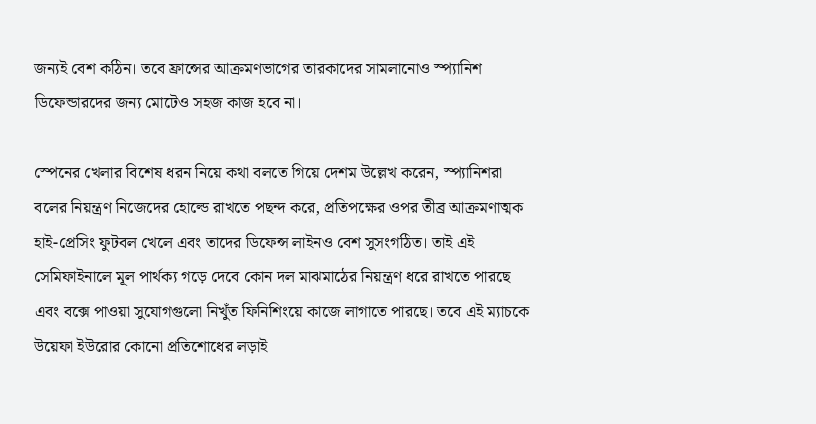জন্যই বেশ কঠিন। তবে ফ্রান্সের আক্রমণভাগের তারকাদের সামলানোও স্প্যানিশ ডিফেন্ডারদের জন্য মোটেও সহজ কাজ হবে না।

স্পেনের খেলার বিশেষ ধরন নিয়ে কথা বলতে গিয়ে দেশম উল্লেখ করেন, স্প্যানিশরা বলের নিয়ন্ত্রণ নিজেদের হোল্ডে রাখতে পছন্দ করে, প্রতিপক্ষের ওপর তীব্র আক্রমণাত্মক হাই-প্রেসিং ফুটবল খেলে এবং তাদের ডিফেন্স লাইনও বেশ সুসংগঠিত। তাই এই সেমিফাইনালে মূল পার্থক্য গড়ে দেবে কোন দল মাঝমাঠের নিয়ন্ত্রণ ধরে রাখতে পারছে এবং বক্সে পাওয়া সুযোগগুলো নিখুঁত ফিনিশিংয়ে কাজে লাগাতে পারছে। তবে এই ম্যাচকে উয়েফা ইউরোর কোনো প্রতিশোধের লড়াই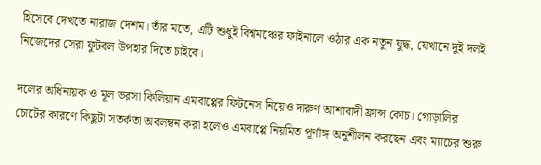হিসেবে দেখতে নারাজ দেশম। তাঁর মতে, এটি শুধুই বিশ্বমঞ্চের ফাইনালে ওঠার এক নতুন যুদ্ধ, যেখানে দুই দলই নিজেদের সেরা ফুটবল উপহার দিতে চাইবে।

দলের অধিনায়ক ও মূল ভরসা কিলিয়ান এমবাপ্পের ফিটনেস নিয়েও দারুণ আশাবাদী ফ্রান্স কোচ। গোড়ালির চোটের কারণে কিছুটা সতর্কতা অবলম্বন করা হলেও এমবাপ্পে নিয়মিত পূর্ণাঙ্গ অনুশীলন করছেন এবং ম্যাচের শুরু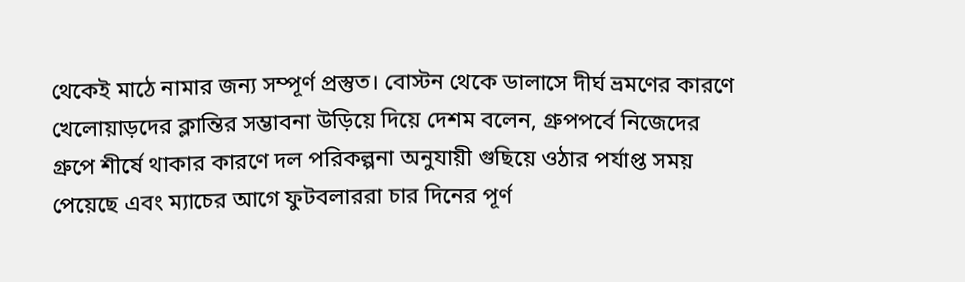থেকেই মাঠে নামার জন্য সম্পূর্ণ প্রস্তুত। বোস্টন থেকে ডালাসে দীর্ঘ ভ্রমণের কারণে খেলোয়াড়দের ক্লান্তির সম্ভাবনা উড়িয়ে দিয়ে দেশম বলেন, গ্রুপপর্বে নিজেদের গ্রুপে শীর্ষে থাকার কারণে দল পরিকল্পনা অনুযায়ী গুছিয়ে ওঠার পর্যাপ্ত সময় পেয়েছে এবং ম্যাচের আগে ফুটবলাররা চার দিনের পূর্ণ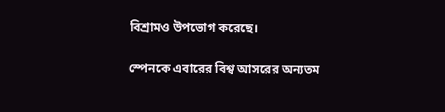বিশ্রামও উপভোগ করেছে।

স্পেনকে এবারের বিশ্ব আসরের অন্যতম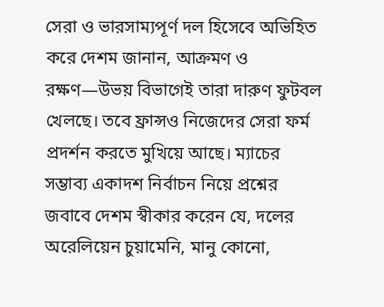সেরা ও ভারসাম্যপূর্ণ দল হিসেবে অভিহিত করে দেশম জানান, আক্রমণ ও রক্ষণ—উভয় বিভাগেই তারা দারুণ ফুটবল খেলছে। তবে ফ্রান্সও নিজেদের সেরা ফর্ম প্রদর্শন করতে মুখিয়ে আছে। ম্যাচের সম্ভাব্য একাদশ নির্বাচন নিয়ে প্রশ্নের জবাবে দেশম স্বীকার করেন যে, দলের অরেলিয়েন চুয়ামেনি, মানু কোনো,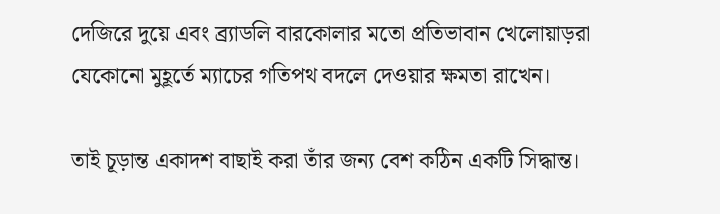দেজিরে দুয়ে এবং ব্র্যাডলি বারকোলার মতো প্রতিভাবান খেলোয়াড়রা যেকোনো মুহূর্তে ম্যাচের গতিপথ বদলে দেওয়ার ক্ষমতা রাখেন।

তাই চূড়ান্ত একাদশ বাছাই করা তাঁর জন্য বেশ কঠিন একটি সিদ্ধান্ত।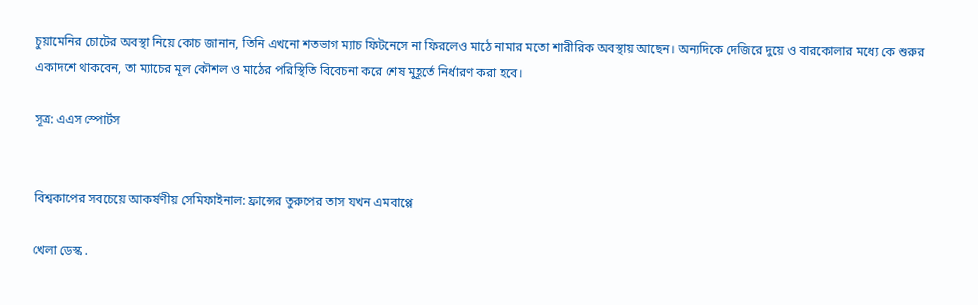চুয়ামেনির চোটের অবস্থা নিয়ে কোচ জানান, তিনি এখনো শতভাগ ম্যাচ ফিটনেসে না ফিরলেও মাঠে নামার মতো শারীরিক অবস্থায় আছেন। অন্যদিকে দেজিরে দুয়ে ও বারকোলার মধ্যে কে শুরুর একাদশে থাকবেন, তা ম্যাচের মূল কৌশল ও মাঠের পরিস্থিতি বিবেচনা করে শেষ মুহূর্তে নির্ধারণ করা হবে।

সূত্র: এএস স্পোর্টস


বিশ্বকাপের সবচেয়ে আকর্ষণীয় সেমিফাইনাল: ফ্রান্সের তুরুপের তাস যখন এমবাপ্পে

খেলা ডেস্ক .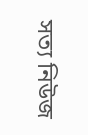সত্য নিউজ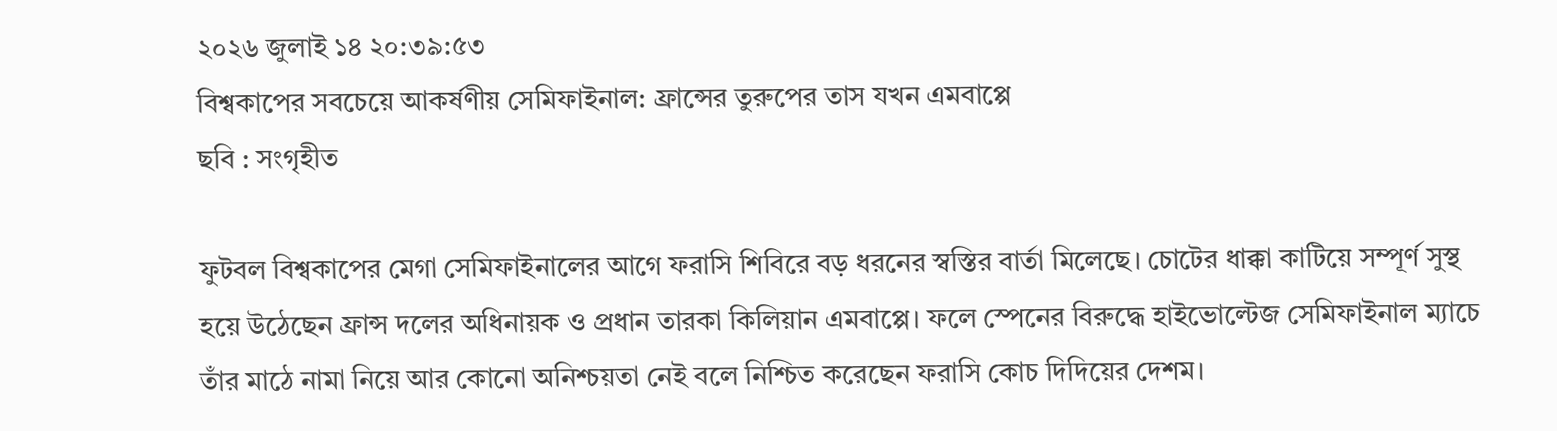২০২৬ জুলাই ১৪ ২০:৩৯:৫৩
বিশ্বকাপের সবচেয়ে আকর্ষণীয় সেমিফাইনাল: ফ্রান্সের তুরুপের তাস যখন এমবাপ্পে
ছবি : সংগৃহীত

ফুটবল বিশ্বকাপের মেগা সেমিফাইনালের আগে ফরাসি শিবিরে বড় ধরনের স্বস্তির বার্তা মিলেছে। চোটের ধাক্কা কাটিয়ে সম্পূর্ণ সুস্থ হয়ে উঠেছেন ফ্রান্স দলের অধিনায়ক ও প্রধান তারকা কিলিয়ান এমবাপ্পে। ফলে স্পেনের বিরুদ্ধে হাইভোল্টেজ সেমিফাইনাল ম্যাচে তাঁর মাঠে নামা নিয়ে আর কোনো অনিশ্চয়তা নেই বলে নিশ্চিত করেছেন ফরাসি কোচ দিদিয়ের দেশম।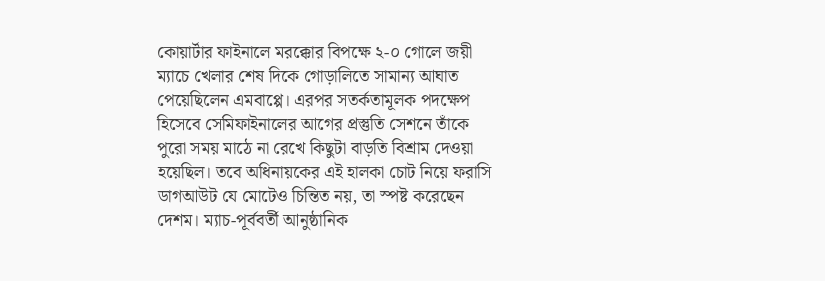কোয়ার্টার ফাইনালে মরক্কোর বিপক্ষে ২-০ গোলে জয়ী ম্যাচে খেলার শেষ দিকে গোড়ালিতে সামান্য আঘাত পেয়েছিলেন এমবাপ্পে। এরপর সতর্কতামূলক পদক্ষেপ হিসেবে সেমিফাইনালের আগের প্রস্তুতি সেশনে তাঁকে পুরো সময় মাঠে না রেখে কিছুটা বাড়তি বিশ্রাম দেওয়া হয়েছিল। তবে অধিনায়কের এই হালকা চোট নিয়ে ফরাসি ডাগআউট যে মোটেও চিন্তিত নয়, তা স্পষ্ট করেছেন দেশম। ম্যাচ-পূর্ববর্তী আনুষ্ঠানিক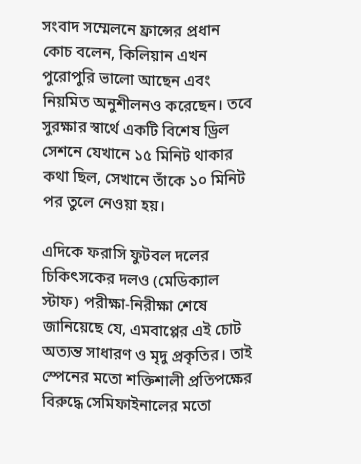সংবাদ সম্মেলনে ফ্রান্সের প্রধান কোচ বলেন, কিলিয়ান এখন পুরোপুরি ভালো আছেন এবং নিয়মিত অনুশীলনও করেছেন। তবে সুরক্ষার স্বার্থে একটি বিশেষ ড্রিল সেশনে যেখানে ১৫ মিনিট থাকার কথা ছিল, সেখানে তাঁকে ১০ মিনিট পর তুলে নেওয়া হয়।

এদিকে ফরাসি ফুটবল দলের চিকিৎসকের দলও (মেডিক্যাল স্টাফ) পরীক্ষা-নিরীক্ষা শেষে জানিয়েছে যে, এমবাপ্পের এই চোট অত্যন্ত সাধারণ ও মৃদু প্রকৃতির। তাই স্পেনের মতো শক্তিশালী প্রতিপক্ষের বিরুদ্ধে সেমিফাইনালের মতো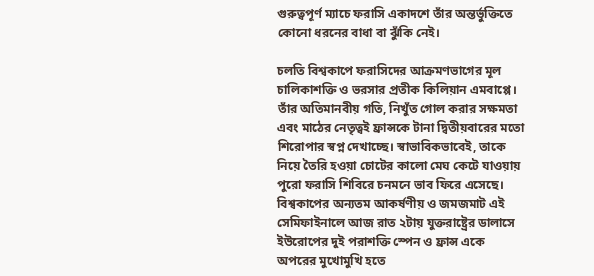গুরুত্বপূর্ণ ম্যাচে ফরাসি একাদশে তাঁর অন্তর্ভুক্তিতে কোনো ধরনের বাধা বা ঝুঁকি নেই।

চলতি বিশ্বকাপে ফরাসিদের আক্রমণভাগের মূল চালিকাশক্তি ও ভরসার প্রতীক কিলিয়ান এমবাপ্পে। তাঁর অতিমানবীয় গতি, নিখুঁত গোল করার সক্ষমতা এবং মাঠের নেতৃত্বই ফ্রান্সকে টানা দ্বিতীয়বারের মতো শিরোপার স্বপ্ন দেখাচ্ছে। স্বাভাবিকভাবেই, তাকে নিয়ে তৈরি হওয়া চোটের কালো মেঘ কেটে যাওয়ায় পুরো ফরাসি শিবিরে চনমনে ভাব ফিরে এসেছে। বিশ্বকাপের অন্যতম আকর্ষণীয় ও জমজমাট এই সেমিফাইনালে আজ রাত ২টায় যুক্তরাষ্ট্রের ডালাসে ইউরোপের দুই পরাশক্তি স্পেন ও ফ্রান্স একে অপরের মুখোমুখি হতে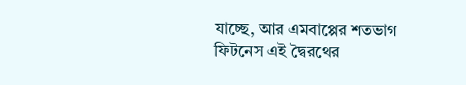যাচ্ছে, আর এমবাপ্পের শতভাগ ফিটনেস এই দ্বৈরথের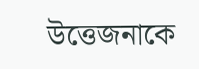উত্তেজনাকে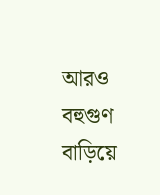আরও বহুগুণ বাড়িয়ে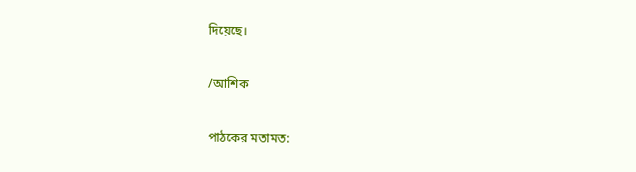দিয়েছে।

/আশিক

পাঠকের মতামত: